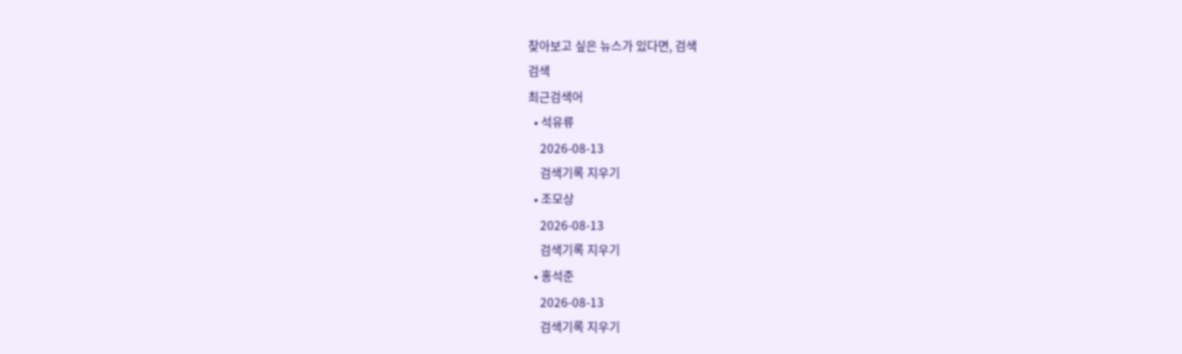찾아보고 싶은 뉴스가 있다면, 검색
검색
최근검색어
  • 석유류
    2026-08-13
    검색기록 지우기
  • 조모상
    2026-08-13
    검색기록 지우기
  • 홍석준
    2026-08-13
    검색기록 지우기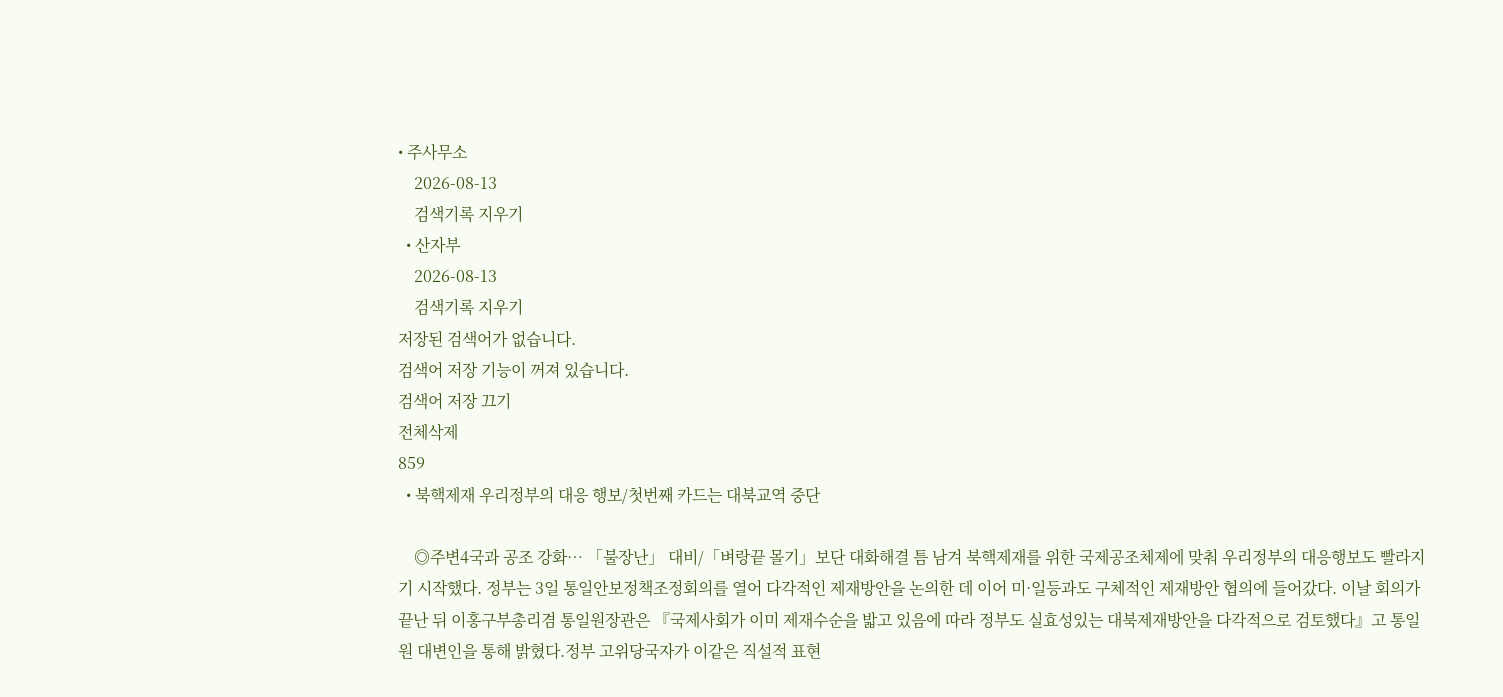• 주사무소
    2026-08-13
    검색기록 지우기
  • 산자부
    2026-08-13
    검색기록 지우기
저장된 검색어가 없습니다.
검색어 저장 기능이 꺼져 있습니다.
검색어 저장 끄기
전체삭제
859
  • 북핵제재 우리정부의 대응 행보/첫번째 카드는 대북교역 중단

    ◎주변4국과 공조 강화… 「불장난」 대비/「벼랑끝 몰기」보단 대화해결 틈 남겨 북핵제재를 위한 국제공조체제에 맞춰 우리정부의 대응행보도 빨라지기 시작했다. 정부는 3일 통일안보정책조정회의를 열어 다각적인 제재방안을 논의한 데 이어 미·일등과도 구체적인 제재방안 협의에 들어갔다. 이날 회의가 끝난 뒤 이홍구부총리겸 통일원장관은 『국제사회가 이미 제재수순을 밟고 있음에 따라 정부도 실효성있는 대북제재방안을 다각적으로 검토했다』고 통일원 대변인을 통해 밝혔다.정부 고위당국자가 이같은 직설적 표현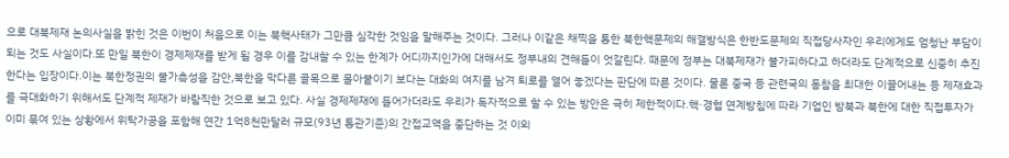으로 대북제재 논의사실을 밝힌 것은 이번이 처음으로 이는 북핵사태가 그만큼 심각한 것임을 말해주는 것이다. 그러나 이같은 채찍을 통한 북한핵문제의 해결방식은 한반도문제의 직접당사자인 우리에게도 엄청난 부담이 되는 것도 사실이다.또 만일 북한이 경제제재를 받게 될 경우 이를 감내할 수 있는 한계가 어디까지인가에 대해서도 정부내의 견해들이 엇갈린다. 때문에 정부는 대북제재가 불가피하다고 하더라도 단계적으로 신중히 추진한다는 입장이다.이는 북한정권의 불가측성을 감안,북한을 막다른 골목으로 몰아붙이기 보다는 대화의 여지를 남겨 퇴로를 열어 놓겠다는 판단에 따른 것이다. 물론 중국 등 관련국의 동참을 최대한 이끌어내는 등 제재효과를 극대화하기 위해서도 단계적 제재가 바람직한 것으로 보고 있다. 사실 경제제재에 들어가더라도 우리가 독자적으로 할 수 있는 방안은 극히 제한적이다.핵·경협 연계방침에 따라 기업인 방북과 북한에 대한 직접투자가 이미 묶여 있는 상황에서 위탁가공을 포함해 연간 1억8천만달러 규모(93년 통관기준)의 간접교역을 중단하는 것 이외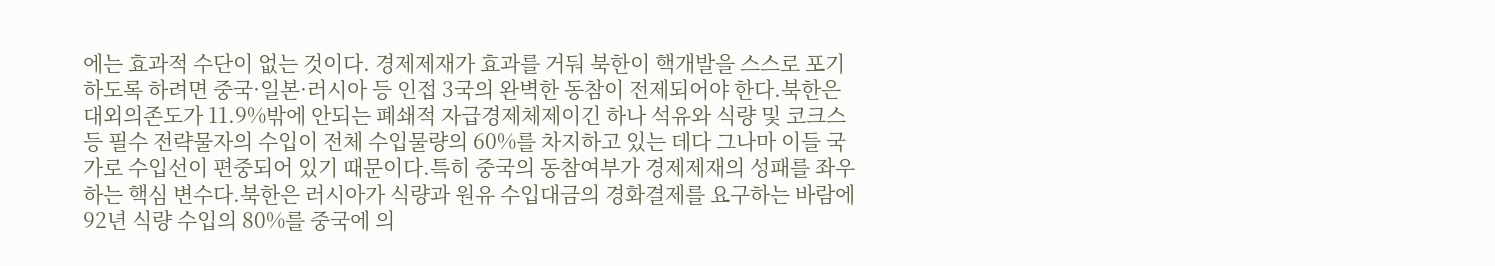에는 효과적 수단이 없는 것이다. 경제제재가 효과를 거둬 북한이 핵개발을 스스로 포기하도록 하려면 중국·일본·러시아 등 인접 3국의 완벽한 동참이 전제되어야 한다.북한은 대외의존도가 11.9%밖에 안되는 폐쇄적 자급경제체제이긴 하나 석유와 식량 및 코크스 등 필수 전략물자의 수입이 전체 수입물량의 60%를 차지하고 있는 데다 그나마 이들 국가로 수입선이 편중되어 있기 때문이다.특히 중국의 동참여부가 경제제재의 성패를 좌우하는 핵심 변수다.북한은 러시아가 식량과 원유 수입대금의 경화결제를 요구하는 바람에 92년 식량 수입의 80%를 중국에 의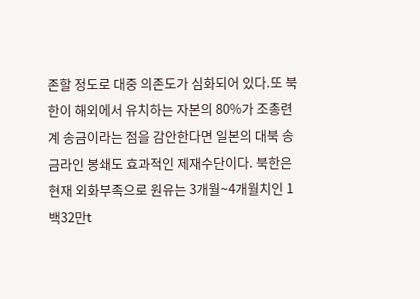존할 정도로 대중 의존도가 심화되어 있다.또 북한이 해외에서 유치하는 자본의 80%가 조총련계 송금이라는 점을 감안한다면 일본의 대북 송금라인 봉쇄도 효과적인 제재수단이다. 북한은 현재 외화부족으로 원유는 3개월∼4개월치인 1백32만t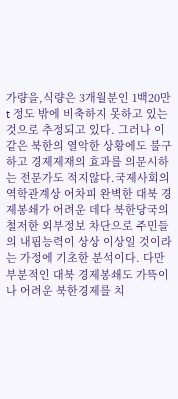가량을,식량은 3개월분인 1백20만t 정도 밖에 비축하지 못하고 있는 것으로 추정되고 있다. 그러나 이같은 북한의 열악한 상황에도 불구하고 경제제재의 효과를 의문시하는 전문가도 적지않다.국제사회의 역학관계상 어차피 완벽한 대북 경제봉쇄가 어려운 데다 북한당국의 철저한 외부정보 차단으로 주민들의 내핍능력이 상상 이상일 것이라는 가정에 기초한 분석이다. 다만 부분적인 대북 경제봉쇄도 가뜩이나 어려운 북한경제를 치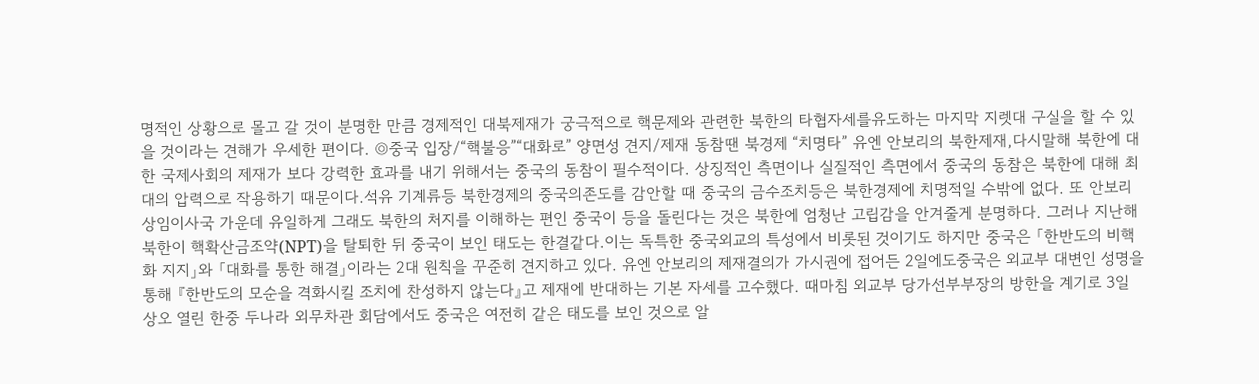명적인 상황으로 몰고 갈 것이 분명한 만큼 경제적인 대북제재가 궁극적으로 핵문제와 관련한 북한의 타협자세를유도하는 마지막 지렛대 구실을 할 수 있을 것이라는 견해가 우세한 편이다. ◎중국 입장/“핵불응”“대화로” 양면성 견지/제재 동참땐 북경제 “치명타” 유엔 안보리의 북한제재,다시말해 북한에 대한 국제사회의 제재가 보다 강력한 효과를 내기 위해서는 중국의 동참이 필수적이다. 상징적인 측면이나 실질적인 측면에서 중국의 동참은 북한에 대해 최대의 압력으로 작용하기 때문이다.석유 기계류등 북한경제의 중국의존도를 감안할 때 중국의 금수조치등은 북한경제에 치명적일 수밖에 없다. 또 안보리 상임이사국 가운데 유일하게 그래도 북한의 처지를 이해하는 편인 중국이 등을 돌린다는 것은 북한에 엄청난 고립감을 안겨줄게 분명하다. 그러나 지난해 북한이 핵확산금조약(NPT)을 탈퇴한 뒤 중국이 보인 태도는 한결같다.이는 독특한 중국외교의 특성에서 비롯된 것이기도 하지만 중국은 「한반도의 비핵화 지지」와 「대화를 통한 해결」이라는 2대 원칙을 꾸준히 견지하고 있다. 유엔 안보리의 제재결의가 가시권에 접어든 2일에도중국은 외교부 대변인 성명을 통해 『한반도의 모순을 격화시킬 조치에 찬성하지 않는다』고 제재에 반대하는 기본 자세를 고수했다. 때마침 외교부 당가선부부장의 방한을 계기로 3일 상오 열린 한중 두나라 외무차관 회담에서도 중국은 여전히 같은 태도를 보인 것으로 알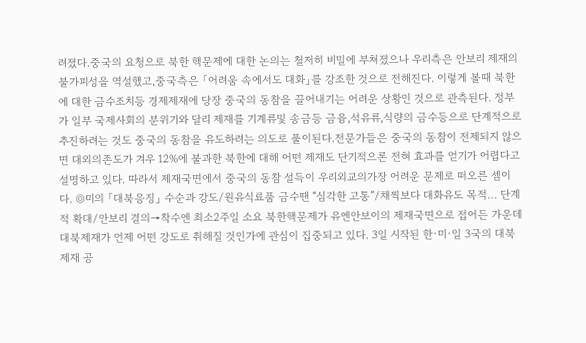려졌다.중국의 요청으로 북한 핵문제에 대한 논의는 철저히 비밀에 부쳐졌으나 우리측은 안보리 제재의 불가피성을 역설했고,중국측은 「어려움 속에서도 대화」를 강조한 것으로 전해진다. 이렇게 볼때 북한에 대한 금수조치등 경제제재에 당장 중국의 동참을 끌어내기는 어려운 상황인 것으로 관측된다. 정부가 일부 국제사회의 분위기와 달리 제재를 기계류및 송금등 금융,석유류,식량의 금수등으로 단계적으로 추진하려는 것도 중국의 동참을 유도하려는 의도로 풀이된다.전문가들은 중국의 동참이 전제되지 않으면 대외의존도가 겨우 12%에 불과한 북한에 대해 어떤 제재도 단기적으론 전혀 효과를 얻기가 어렵다고 설명하고 있다. 따라서 제재국면에서 중국의 동참 설득이 우리외교의가장 어려운 문제로 떠오른 셈이다. ◎미의 「대북응징」 수순과 강도/원유식료품 금수땐 “심각한 고통”/채찍보다 대화유도 목적… 단계적 확대/안보리 결의→착수엔 최소2주일 소요 북한핵문제가 유엔안보이의 제재국면으로 접어든 가운데 대북제재가 언제 어떤 강도로 취해질 것인가에 관심이 집중되고 있다. 3일 시작된 한·미·일 3국의 대북제재 공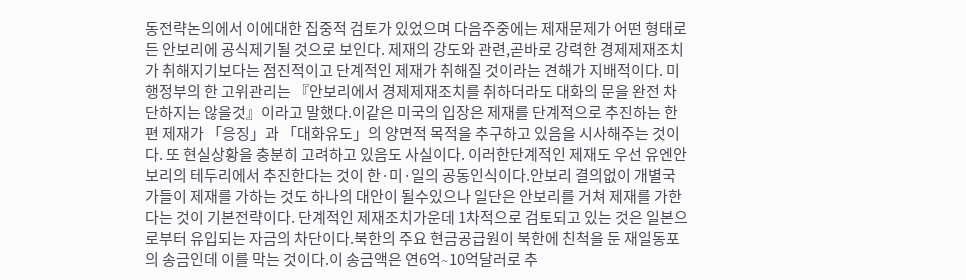동전략논의에서 이에대한 집중적 검토가 있었으며 다음주중에는 제재문제가 어떤 형태로든 안보리에 공식제기될 것으로 보인다. 제재의 강도와 관련,곧바로 강력한 경제제재조치가 취해지기보다는 점진적이고 단계적인 제재가 취해질 것이라는 견해가 지배적이다. 미행정부의 한 고위관리는 『안보리에서 경제제재조치를 취하더라도 대화의 문을 완전 차단하지는 않을것』이라고 말했다.이같은 미국의 입장은 제재를 단계적으로 추진하는 한편 제재가 「응징」과 「대화유도」의 양면적 목적을 추구하고 있음을 시사해주는 것이다. 또 현실상황을 충분히 고려하고 있음도 사실이다. 이러한단계적인 제재도 우선 유엔안보리의 테두리에서 추진한다는 것이 한·미·일의 공동인식이다.안보리 결의없이 개별국가들이 제재를 가하는 것도 하나의 대안이 될수있으나 일단은 안보리를 거쳐 제재를 가한다는 것이 기본전략이다. 단계적인 제재조치가운데 1차적으로 검토되고 있는 것은 일본으로부터 유입되는 자금의 차단이다.북한의 주요 현금공급원이 북한에 친척을 둔 재일동포의 송금인데 이를 막는 것이다.이 송금액은 연6억∼10억달러로 추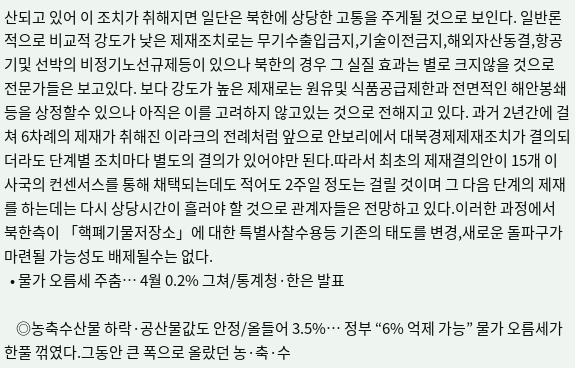산되고 있어 이 조치가 취해지면 일단은 북한에 상당한 고통을 주게될 것으로 보인다. 일반론적으로 비교적 강도가 낮은 제재조치로는 무기수출입금지,기술이전금지,해외자산동결,항공기및 선박의 비정기노선규제등이 있으나 북한의 경우 그 실질 효과는 별로 크지않을 것으로 전문가들은 보고있다. 보다 강도가 높은 제재로는 원유및 식품공급제한과 전면적인 해안봉쇄등을 상정할수 있으나 아직은 이를 고려하지 않고있는 것으로 전해지고 있다. 과거 2년간에 걸쳐 6차례의 제재가 취해진 이라크의 전례처럼 앞으로 안보리에서 대북경제제재조치가 결의되더라도 단계별 조치마다 별도의 결의가 있어야만 된다.따라서 최초의 제재결의안이 15개 이사국의 컨센서스를 통해 채택되는데도 적어도 2주일 정도는 걸릴 것이며 그 다음 단계의 제재를 하는데는 다시 상당시간이 흘러야 할 것으로 관계자들은 전망하고 있다.이러한 과정에서 북한측이 「핵폐기물저장소」에 대한 특별사찰수용등 기존의 태도를 변경,새로운 돌파구가 마련될 가능성도 배제될수는 없다.
  • 물가 오름세 주춤… 4월 0.2% 그쳐/통계청·한은 발표

    ◎농축수산물 하락·공산물값도 안정/올들어 3.5%… 정부 “6% 억제 가능” 물가 오름세가 한풀 꺾였다.그동안 큰 폭으로 올랐던 농·축·수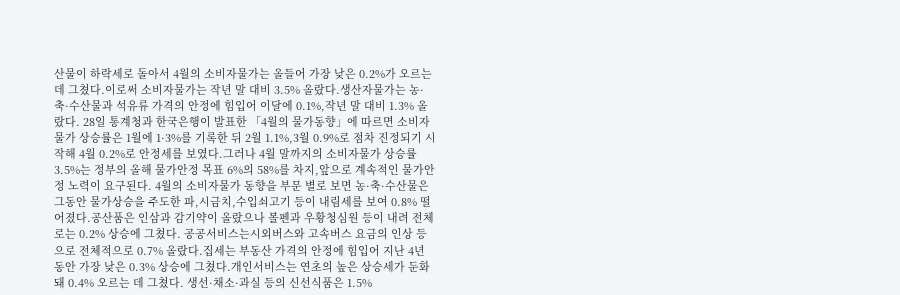산물이 하락세로 돌아서 4월의 소비자물가는 올들어 가장 낮은 0.2%가 오르는 데 그쳤다.이로써 소비자물가는 작년 말 대비 3.5% 올랐다.생산자물가는 농·축·수산물과 석유류 가격의 안정에 힘입어 이달에 0.1%,작년 말 대비 1.3% 올랐다. 28일 통계청과 한국은행이 발표한 「4월의 물가동향」에 따르면 소비자물가 상승률은 1월에 1·3%를 기록한 뒤 2월 1.1%,3월 0.9%로 점차 진정되기 시작해 4월 0.2%로 안정세를 보였다.그러나 4월 말까지의 소비자물가 상승률 3.5%는 정부의 올해 물가안정 목표 6%의 58%를 차지,앞으로 계속적인 물가안정 노력이 요구된다. 4월의 소비자물가 동향을 부문 별로 보면 농·축·수산물은 그동안 물가상승을 주도한 파,시금치,수입쇠고기 등이 내림세를 보여 0.8% 떨어졌다.공산품은 인삼과 감기약이 올랐으나 볼펜과 우황청심원 등이 내려 전체로는 0.2% 상승에 그쳤다. 공공서비스는시외버스와 고속버스 요금의 인상 등으로 전체적으로 0.7% 올랐다.집세는 부동산 가격의 안정에 힘입어 지난 4년 동안 가장 낮은 0.3% 상승에 그쳤다.개인서비스는 연초의 높은 상승세가 둔화돼 0.4% 오르는 데 그쳤다. 생선·채소·과실 등의 신선식품은 1.5%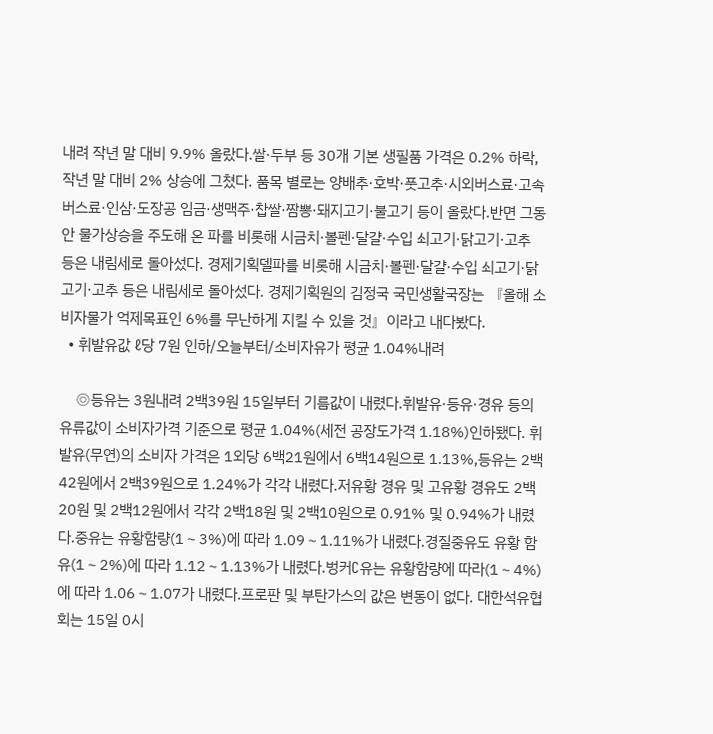내려 작년 말 대비 9.9% 올랐다.쌀·두부 등 30개 기본 생필품 가격은 0.2% 하락,작년 말 대비 2% 상승에 그쳤다. 품목 별로는 양배추·호박·풋고추·시외버스료·고속버스료·인삼·도장공 임금·생맥주·찹쌀·짬뽕·돼지고기·불고기 등이 올랐다.반면 그동안 물가상승을 주도해 온 파를 비롯해 시금치·볼펜·달걀·수입 쇠고기·닭고기·고추 등은 내림세로 돌아섰다. 경제기획델파를 비롯해 시금치·볼펜·달걀·수입 쇠고기·닭고기·고추 등은 내림세로 돌아섰다. 경제기획원의 김정국 국민생활국장는 『올해 소비자물가 억제목표인 6%를 무난하게 지킬 수 있을 것』이라고 내다봤다.
  • 휘발유값 ℓ당 7원 인하/오늘부터/소비자유가 평균 1.04%내려

    ◎등유는 3원내려 2백39원 15일부터 기름값이 내렸다.휘발유·등유·경유 등의 유류값이 소비자가격 기준으로 평균 1.04%(세전 공장도가격 1.18%)인하됐다. 휘발유(무연)의 소비자 가격은 1외당 6백21원에서 6백14원으로 1.13%,등유는 2백42원에서 2백39원으로 1.24%가 각각 내렸다.저유황 경유 및 고유황 경유도 2백20원 및 2백12원에서 각각 2백18원 및 2백10원으로 0.91% 및 0.94%가 내렸다.중유는 유황함량(1∼3%)에 따라 1.09∼1.11%가 내렸다.경질중유도 유황 함유(1∼2%)에 따라 1.12∼1.13%가 내렸다.벙커C유는 유황함량에 따라(1∼4%)에 따라 1.06∼1.07가 내렸다.프로판 및 부탄가스의 값은 변동이 없다. 대한석유협회는 15일 0시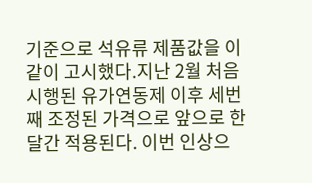기준으로 석유류 제품값을 이같이 고시했다.지난 2월 처음 시행된 유가연동제 이후 세번째 조정된 가격으로 앞으로 한달간 적용된다. 이번 인상으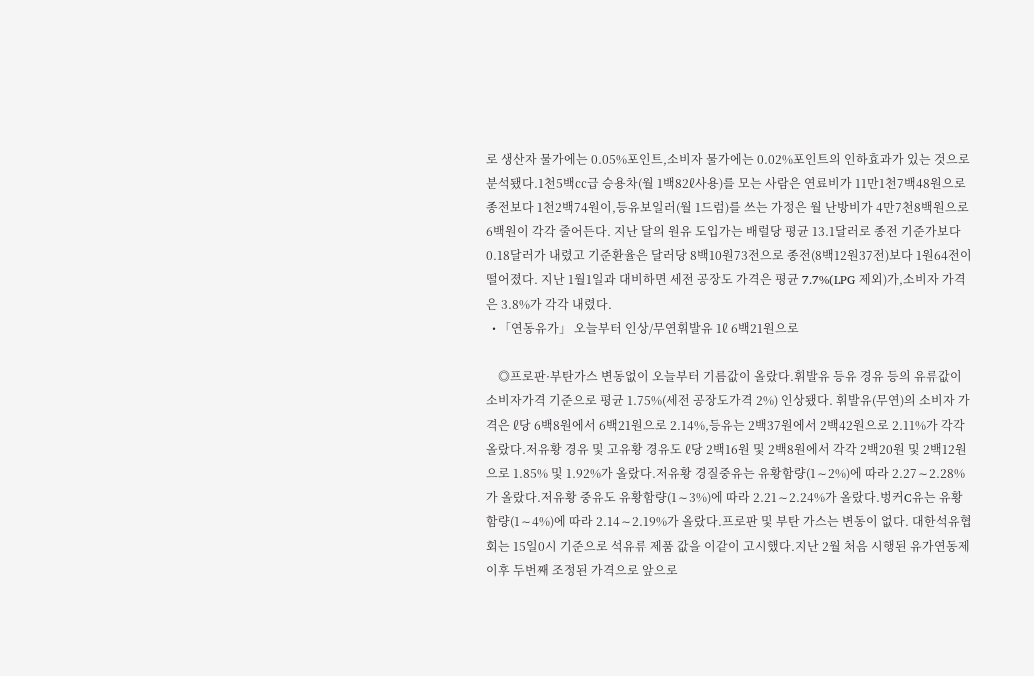로 생산자 물가에는 0.05%포인트,소비자 물가에는 0.02%포인트의 인하효과가 있는 것으로 분석됐다.1천5백㏄급 승용차(월 1백82ℓ사용)를 모는 사람은 연료비가 11만1천7백48원으로 종전보다 1천2백74원이,등유보일러(월 1드럼)를 쓰는 가정은 월 난방비가 4만7천8백원으로 6백원이 각각 줄어든다. 지난 달의 원유 도입가는 배럴당 평균 13.1달러로 종전 기준가보다 0.18달러가 내렸고 기준환율은 달러당 8백10원73전으로 종전(8백12원37전)보다 1원64전이 떨어졌다. 지난 1월1일과 대비하면 세전 공장도 가격은 평균 7.7%(LPG 제외)가,소비자 가격은 3.8%가 각각 내렸다.
  • 「연동유가」 오늘부터 인상/무연휘발유 1ℓ 6백21원으로

    ◎프로판·부탄가스 변동없이 오늘부터 기름값이 올랐다.휘발유 등유 경유 등의 유류값이 소비자가격 기준으로 평균 1.75%(세전 공장도가격 2%) 인상됐다. 휘발유(무연)의 소비자 가격은 ℓ당 6백8원에서 6백21원으로 2.14%,등유는 2백37원에서 2백42원으로 2.11%가 각각 올랐다.저유황 경유 및 고유황 경유도 ℓ당 2백16원 및 2백8원에서 각각 2백20원 및 2백12원으로 1.85% 및 1.92%가 올랐다.저유황 경질중유는 유황함량(1∼2%)에 따라 2.27∼2.28%가 올랐다.저유황 중유도 유황함량(1∼3%)에 따라 2.21∼2.24%가 올랐다.벙커C유는 유황함량(1∼4%)에 따라 2.14∼2.19%가 올랐다.프로판 및 부탄 가스는 변동이 없다. 대한석유협회는 15일0시 기준으로 석유류 제품 값을 이같이 고시했다.지난 2월 처음 시행된 유가연동제 이후 두번째 조정된 가격으로 앞으로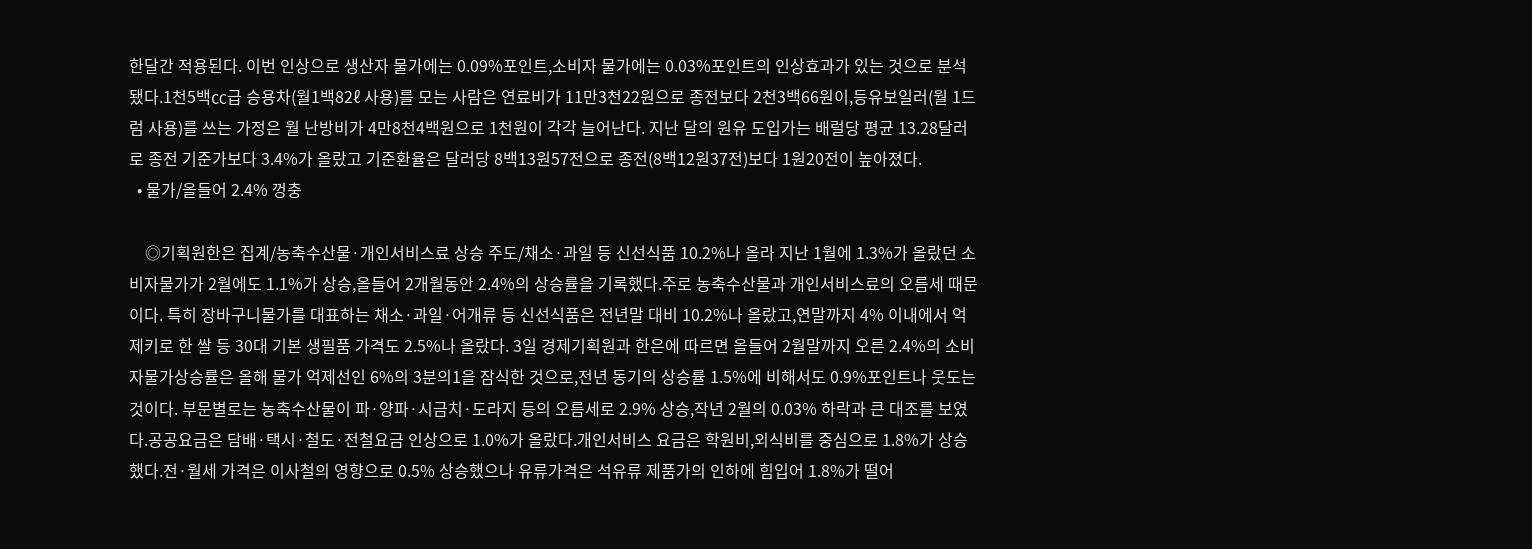한달간 적용된다. 이번 인상으로 생산자 물가에는 0.09%포인트,소비자 물가에는 0.03%포인트의 인상효과가 있는 것으로 분석됐다.1천5백㏄급 승용차(월1백82ℓ 사용)를 모는 사람은 연료비가 11만3천22원으로 종전보다 2천3백66원이,등유보일러(월 1드럼 사용)를 쓰는 가정은 월 난방비가 4만8천4백원으로 1천원이 각각 늘어난다. 지난 달의 원유 도입가는 배럴당 평균 13.28달러로 종전 기준가보다 3.4%가 올랐고 기준환율은 달러당 8백13원57전으로 종전(8백12원37전)보다 1원20전이 높아졌다.
  • 물가/올들어 2.4% 껑충

    ◎기획원한은 집계/농축수산물·개인서비스료 상승 주도/채소·과일 등 신선식품 10.2%나 올라 지난 1월에 1.3%가 올랐던 소비자물가가 2월에도 1.1%가 상승,올들어 2개월동안 2.4%의 상승률을 기록했다.주로 농축수산물과 개인서비스료의 오름세 때문이다. 특히 장바구니물가를 대표하는 채소·과일·어개류 등 신선식품은 전년말 대비 10.2%나 올랐고,연말까지 4% 이내에서 억제키로 한 쌀 등 30대 기본 생필품 가격도 2.5%나 올랐다. 3일 경제기획원과 한은에 따르면 올들어 2월말까지 오른 2.4%의 소비자물가상승률은 올해 물가 억제선인 6%의 3분의1을 잠식한 것으로,전년 동기의 상승률 1.5%에 비해서도 0.9%포인트나 웃도는 것이다. 부문별로는 농축수산물이 파·양파·시금치·도라지 등의 오름세로 2.9% 상승,작년 2월의 0.03% 하락과 큰 대조를 보였다.공공요금은 담배·택시·철도·전철요금 인상으로 1.0%가 올랐다.개인서비스 요금은 학원비,외식비를 중심으로 1.8%가 상승했다.전·월세 가격은 이사철의 영향으로 0.5% 상승했으나 유류가격은 석유류 제품가의 인하에 힘입어 1.8%가 떨어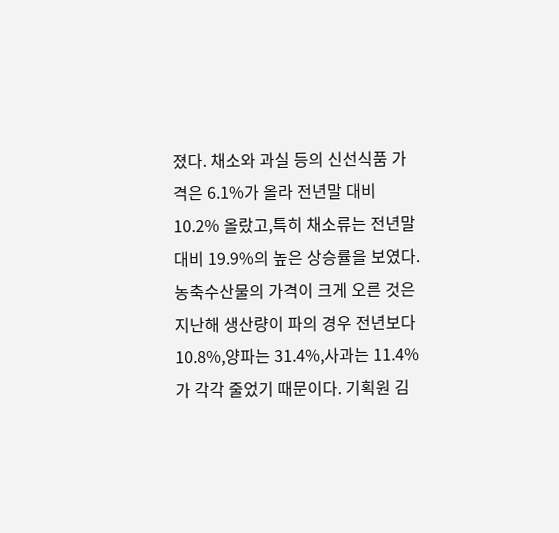졌다. 채소와 과실 등의 신선식품 가격은 6.1%가 올라 전년말 대비 10.2% 올랐고,특히 채소류는 전년말 대비 19.9%의 높은 상승률을 보였다.농축수산물의 가격이 크게 오른 것은 지난해 생산량이 파의 경우 전년보다 10.8%,양파는 31.4%,사과는 11.4%가 각각 줄었기 때문이다. 기획원 김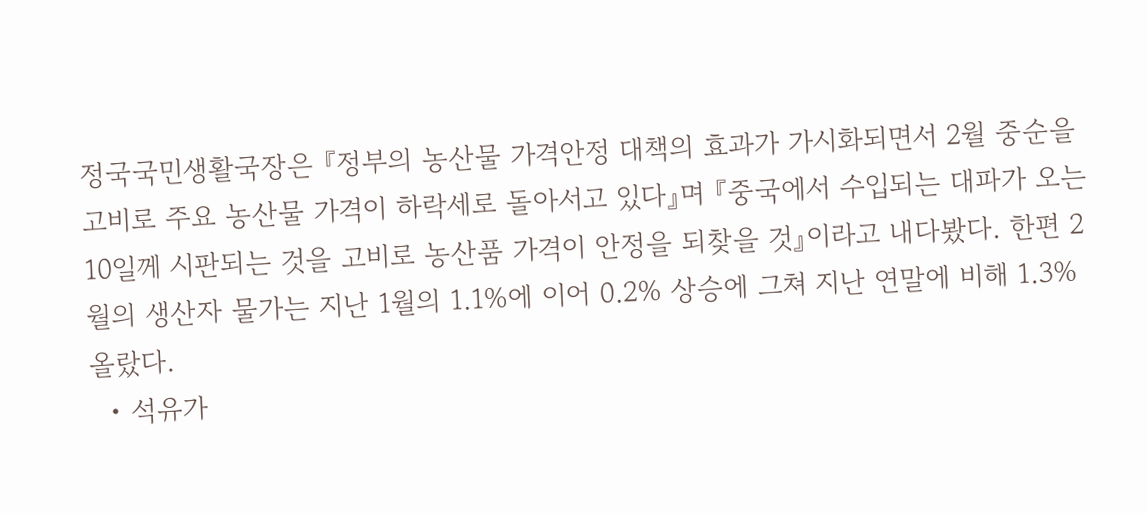정국국민생활국장은 『정부의 농산물 가격안정 대책의 효과가 가시화되면서 2월 중순을 고비로 주요 농산물 가격이 하락세로 돌아서고 있다』며 『중국에서 수입되는 대파가 오는 10일께 시판되는 것을 고비로 농산품 가격이 안정을 되찾을 것』이라고 내다봤다. 한편 2월의 생산자 물가는 지난 1월의 1.1%에 이어 0.2% 상승에 그쳐 지난 연말에 비해 1.3% 올랐다.
  • 석유가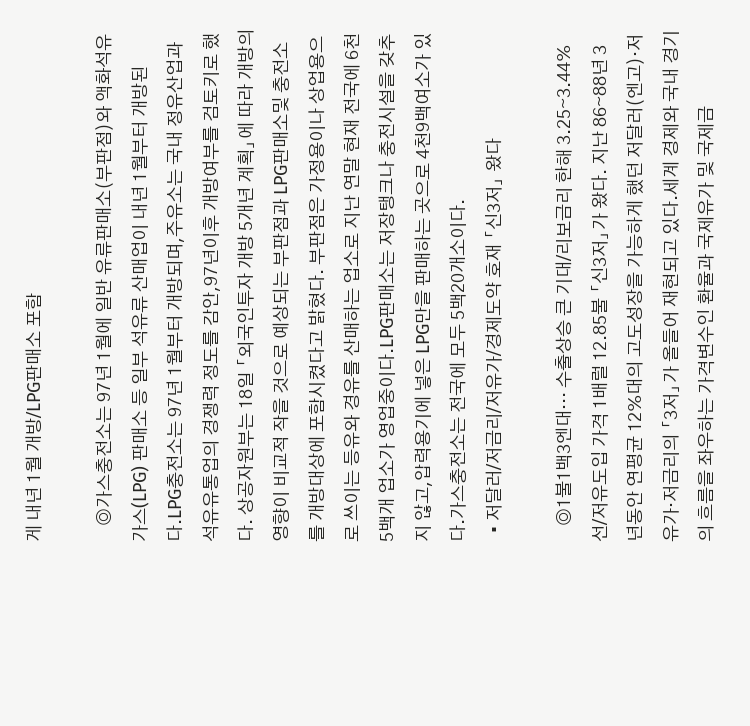게 내년 1월 개방/LPG판매소 포함

    ◎가스충전소는 97년 1월에 일반 유류판매소(부판점)와 액화석유가스(LPG) 판매소 등 일부 석유류 산매업이 내년 1월부터 개방된다.LPG충전소는 97년 1월부터 개방되며,주유소는 국내 정유산업과 석유유통업의 경쟁력 정도를 감안,97년이후 개방여부를 검토키로 했다. 상공자원부는 18일 「외국인투자 개방 5개년 계획」에 따라 개방의 영향이 비교적 작을 것으로 예상되는 부판점과 LPG판매소및 충전소를 개방대상에 포함시켰다고 밝혔다. 부판점은 가정용이나 상업용으로 쓰이는 등유와 경유를 산매하는 업소로 지난 연말 현재 전국에 6천5백개 업소가 영업중이다.LPG판매소는 저장탱크나 충전시설을 갖추지 않고,압력용기에 넣은 LPG만을 판매하는 곳으로 4천9백여소가 있다.가스충전소는 전국에 모두 5백20개소이다.
  • 저달러/저금리/저유가/경제도약 호재 「신3저」 왔다

    ◎1불1백3엔대… 수출상승 큰 기대/리보금리 한해 3.25∼3.44%선/저유도입 가격 1배럴 12.85불 「신3저」가 왔다. 지난 86∼88년 3년동안 연평균 12%대의 고도성장을 가능하게 했던 저달러(엔고)·저유가·저금리의 「3저」가 올들어 재현되고 있다.세계 경제와 국내 경기의 흐름을 좌우하는 가격변수인 환율과 국제유가 및 국제금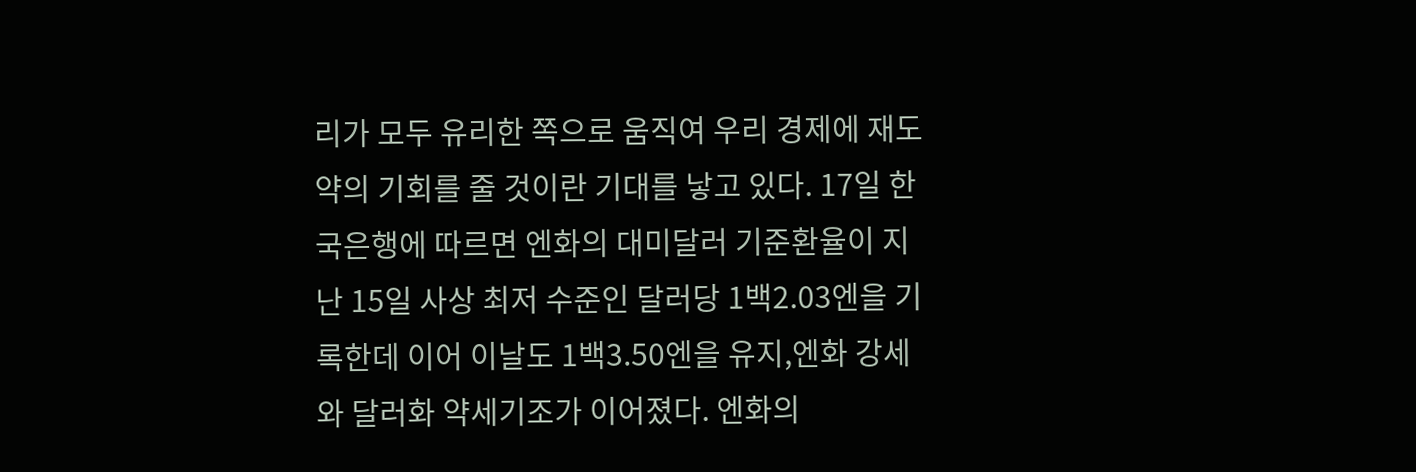리가 모두 유리한 쪽으로 움직여 우리 경제에 재도약의 기회를 줄 것이란 기대를 낳고 있다. 17일 한국은행에 따르면 엔화의 대미달러 기준환율이 지난 15일 사상 최저 수준인 달러당 1백2.03엔을 기록한데 이어 이날도 1백3.50엔을 유지,엔화 강세와 달러화 약세기조가 이어졌다. 엔화의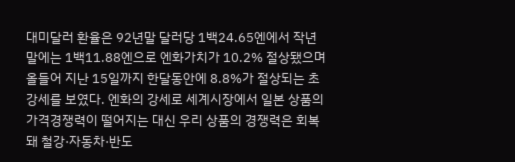대미달러 환율은 92년말 달러당 1백24.65엔에서 작년 말에는 1백11.88엔으로 엔화가치가 10.2% 절상됐으며 올들어 지난 15일까지 한달동안에 8.8%가 절상되는 초강세를 보였다. 엔화의 강세로 세계시장에서 일본 상품의 가격경쟁력이 떨어지는 대신 우리 상품의 경쟁력은 회복돼 철강·자동차·반도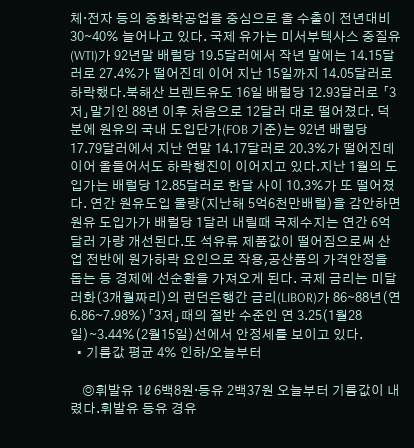체·전자 등의 중화학공업을 중심으로 올 수출이 전년대비 30∼40% 늘어나고 있다. 국제 유가는 미서부텍사스 중질유(WTI)가 92년말 배럴당 19.5달러에서 작년 말에는 14.15달러로 27.4%가 떨어진데 이어 지난 15일까지 14.05달러로 하락했다.북해산 브렌트유도 16일 배럴당 12.93달러로 「3저」말기인 88년 이후 처음으로 12달러 대로 떨어졌다. 덕분에 원유의 국내 도입단가(FOB 기준)는 92년 배럴당 17.79달러에서 지난 연말 14.17달러로 20.3%가 떨어진데 이어 올들어서도 하락행진이 이어지고 있다.지난 1월의 도입가는 배럴당 12.85달러로 한달 사이 10.3%가 또 떨어졌다. 연간 원유도입 물량(지난해 5억6천만배럴)을 감안하면 원유 도입가가 배럴당 1달러 내릴때 국제수지는 연간 6억달러 가량 개선된다.또 석유류 제품값이 떨어짐으로써 산업 전반에 원가하락 요인으로 작용,공산품의 가격안정을 돕는 등 경제에 선순환을 가져오게 된다. 국제 금리는 미달러화(3개월짜리)의 런던은행간 금리(LIBOR)가 86∼88년(연 6.86∼7.98%)「3저」때의 절반 수준인 연 3.25(1월28일)∼3.44%(2월15일)선에서 안정세를 보이고 있다.
  • 기름값 평균 4% 인하/오늘부터

    ◎휘발유 1ℓ 6백8원·등유 2백37원 오늘부터 기름값이 내렸다.휘발유 등유 경유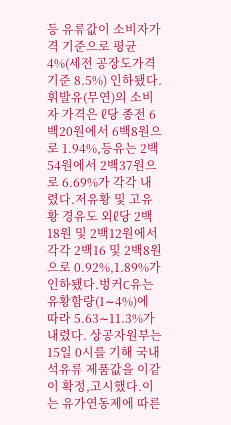등 유류값이 소비자가격 기준으로 평균 4%(세전 공장도가격 기준 8.5%) 인하됐다. 휘발유(무연)의 소비자 가격은 ℓ당 종전 6백20원에서 6백8원으로 1.94%,등유는 2백54원에서 2백37원으로 6.69%가 각각 내렸다.저유황 및 고유황 경유도 외ℓ당 2백18원 및 2백12원에서 각각 2백16 및 2백8원으로 0.92%,1.89%가 인하됐다.벙커C유는 유황함량(1∼4%)에 따라 5.63∼11.3%가 내렸다. 상공자원부는 15일 0시를 기해 국내 석유류 제품값을 이같이 확정,고시했다.이는 유가연동제에 따른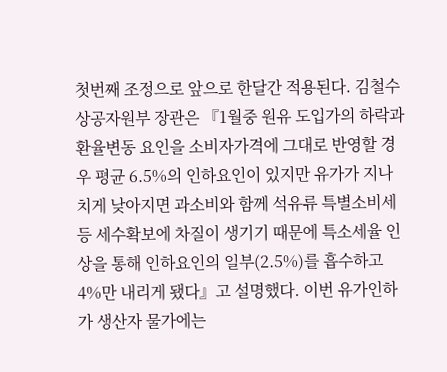첫번째 조정으로 앞으로 한달간 적용된다. 김철수 상공자원부 장관은 『1월중 원유 도입가의 하락과 환율변동 요인을 소비자가격에 그대로 반영할 경우 평균 6.5%의 인하요인이 있지만 유가가 지나치게 낮아지면 과소비와 함께 석유류 특별소비세 등 세수확보에 차질이 생기기 때문에 특소세율 인상을 통해 인하요인의 일부(2.5%)를 흡수하고 4%만 내리게 됐다』고 설명했다. 이번 유가인하가 생산자 물가에는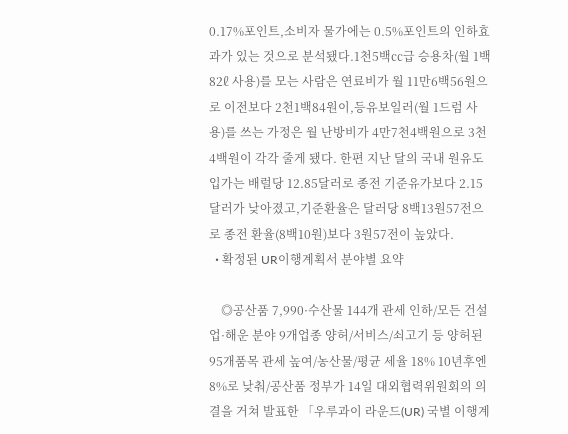0.17%포인트,소비자 물가에는 0.5%포인트의 인하효과가 있는 것으로 분석됐다.1천5백㏄급 승용차(월 1백82ℓ 사용)를 모는 사람은 연료비가 월 11만6백56원으로 이전보다 2천1백84원이,등유보일러(월 1드럼 사용)를 쓰는 가정은 월 난방비가 4만7천4백원으로 3천4백원이 각각 줄게 됐다. 한편 지난 달의 국내 원유도입가는 배럴당 12.85달러로 종전 기준유가보다 2.15달러가 낮아졌고,기준환율은 달러당 8백13원57전으로 종전 환율(8백10원)보다 3원57전이 높았다.
  • 확정된 UR이행계획서 분야별 요약

    ◎공산품 7,990·수산물 144개 관세 인하/모든 건설업·해운 분야 9개업종 양허/서비스/쇠고기 등 양허된 95개품목 관세 높여/농산물/평균 세율 18% 10년후엔 8%로 낮춰/공산품 정부가 14일 대외협력위원회의 의결을 거쳐 발표한 「우루과이 라운드(UR) 국별 이행계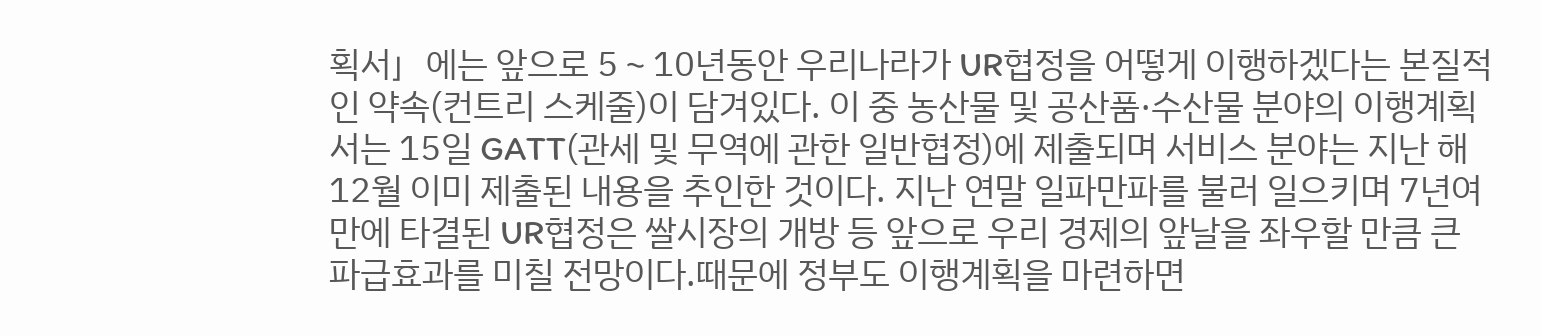획서」에는 앞으로 5∼10년동안 우리나라가 UR협정을 어떻게 이행하겠다는 본질적인 약속(컨트리 스케줄)이 담겨있다. 이 중 농산물 및 공산품·수산물 분야의 이행계획서는 15일 GATT(관세 및 무역에 관한 일반협정)에 제출되며 서비스 분야는 지난 해 12월 이미 제출된 내용을 추인한 것이다. 지난 연말 일파만파를 불러 일으키며 7년여만에 타결된 UR협정은 쌀시장의 개방 등 앞으로 우리 경제의 앞날을 좌우할 만큼 큰 파급효과를 미칠 전망이다.때문에 정부도 이행계획을 마련하면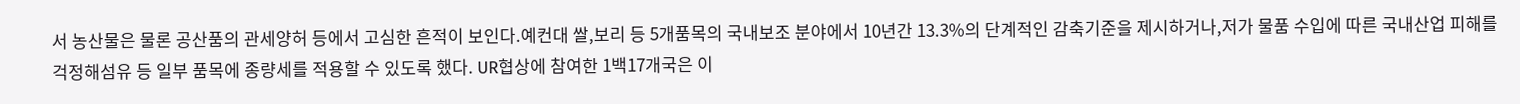서 농산물은 물론 공산품의 관세양허 등에서 고심한 흔적이 보인다.예컨대 쌀,보리 등 5개품목의 국내보조 분야에서 10년간 13.3%의 단계적인 감축기준을 제시하거나,저가 물품 수입에 따른 국내산업 피해를 걱정해섬유 등 일부 품목에 종량세를 적용할 수 있도록 했다. UR협상에 참여한 1백17개국은 이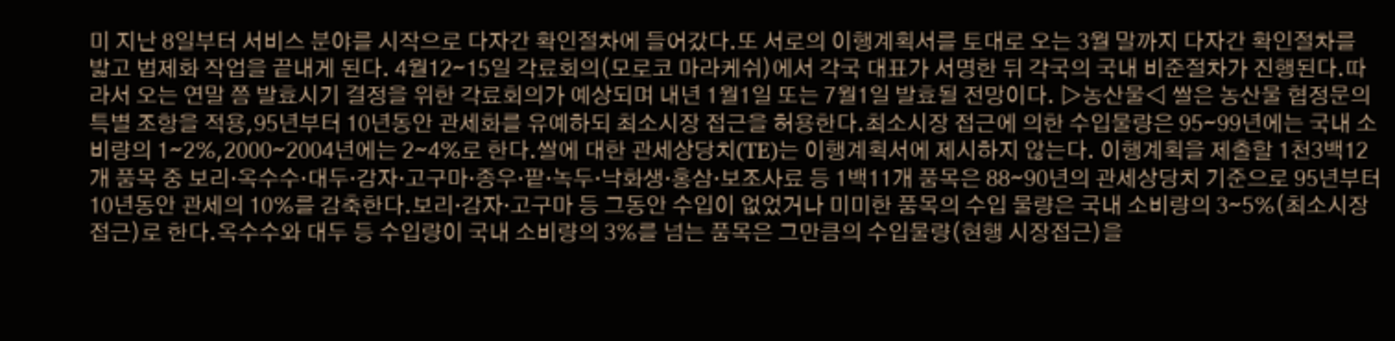미 지난 8일부터 서비스 분야를 시작으로 다자간 확인절차에 들어갔다.또 서로의 이행계획서를 토대로 오는 3월 말까지 다자간 확인절차를 밟고 법제화 작업을 끝내게 된다. 4월12∼15일 각료회의(모로코 마라케쉬)에서 각국 대표가 서명한 뒤 각국의 국내 비준절차가 진행된다.따라서 오는 연말 쯤 발효시기 결정을 위한 각료회의가 예상되며 내년 1월1일 또는 7월1일 발효될 전망이다. ▷농산물◁ 쌀은 농산물 협정문의 특별 조항을 적용,95년부터 10년동안 관세화를 유예하되 최소시장 접근을 허용한다.최소시장 접근에 의한 수입물량은 95∼99년에는 국내 소비량의 1∼2%,2000∼2004년에는 2∼4%로 한다.쌀에 대한 관세상당치(TE)는 이행계획서에 제시하지 않는다. 이행계획을 제출할 1천3백12개 품목 중 보리·옥수수·대두·감자·고구마·종우·팥·녹두·낙화생·홍삼·보조사료 등 1백11개 품목은 88∼90년의 관세상당치 기준으로 95년부터 10년동안 관세의 10%를 감축한다.보리·감자·고구마 등 그동안 수입이 없었거나 미미한 품목의 수입 물량은 국내 소비량의 3∼5%(최소시장접근)로 한다.옥수수와 대두 등 수입량이 국내 소비량의 3%를 넘는 품목은 그만큼의 수입물량(현행 시장접근)을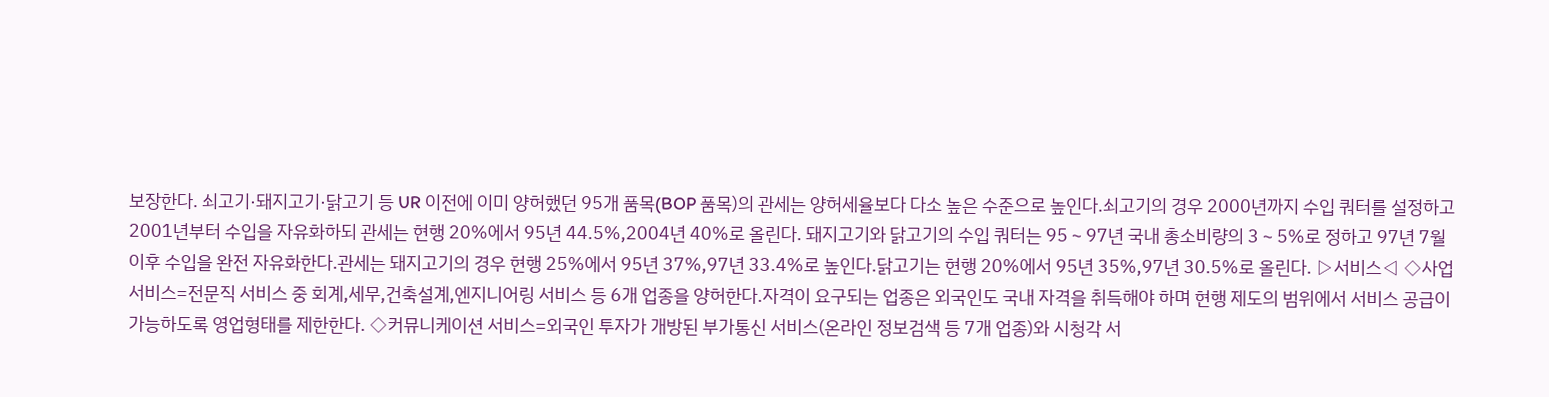보장한다. 쇠고기·돼지고기·닭고기 등 UR 이전에 이미 양허했던 95개 품목(BOP 품목)의 관세는 양허세율보다 다소 높은 수준으로 높인다.쇠고기의 경우 2000년까지 수입 쿼터를 설정하고 2001년부터 수입을 자유화하되 관세는 현행 20%에서 95년 44.5%,2004년 40%로 올린다. 돼지고기와 닭고기의 수입 쿼터는 95∼97년 국내 총소비량의 3∼5%로 정하고 97년 7월 이후 수입을 완전 자유화한다.관세는 돼지고기의 경우 현행 25%에서 95년 37%,97년 33.4%로 높인다.닭고기는 현행 20%에서 95년 35%,97년 30.5%로 올린다. ▷서비스◁ ◇사업서비스=전문직 서비스 중 회계,세무,건축설계,엔지니어링 서비스 등 6개 업종을 양허한다.자격이 요구되는 업종은 외국인도 국내 자격을 취득해야 하며 현행 제도의 범위에서 서비스 공급이 가능하도록 영업형태를 제한한다. ◇커뮤니케이션 서비스=외국인 투자가 개방된 부가통신 서비스(온라인 정보검색 등 7개 업종)와 시청각 서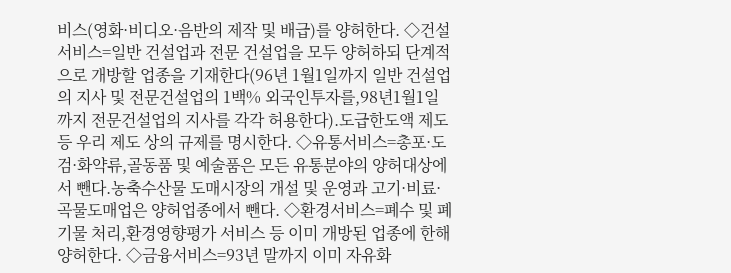비스(영화·비디오·음반의 제작 및 배급)를 양허한다. ◇건설서비스=일반 건설업과 전문 건설업을 모두 양허하되 단계적으로 개방할 업종을 기재한다(96년 1월1일까지 일반 건설업의 지사 및 전문건설업의 1백% 외국인투자를,98년1월1일까지 전문건설업의 지사를 각각 허용한다).도급한도액 제도 등 우리 제도 상의 규제를 명시한다. ◇유통서비스=총포·도검·화약류,골동품 및 예술품은 모든 유통분야의 양허대상에서 뺀다.농축수산물 도매시장의 개설 및 운영과 고기·비료·곡물도매업은 양허업종에서 뺀다. ◇환경서비스=폐수 및 폐기물 처리,환경영향평가 서비스 등 이미 개방된 업종에 한해 양허한다. ◇금융서비스=93년 말까지 이미 자유화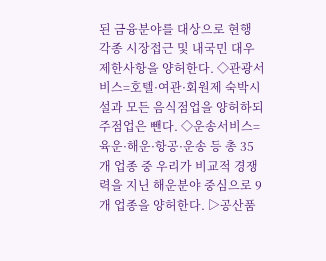된 금융분야를 대상으로 현행 각종 시장접근 및 내국민 대우 제한사항을 양허한다. ◇관광서비스=호텔·여관·회원제 숙박시설과 모든 음식점업을 양허하되 주점업은 뺀다. ◇운송서비스=육운·해운·항공·운송 등 총 35개 업종 중 우리가 비교적 경쟁력을 지닌 해운분야 중심으로 9개 업종을 양허한다. ▷공산품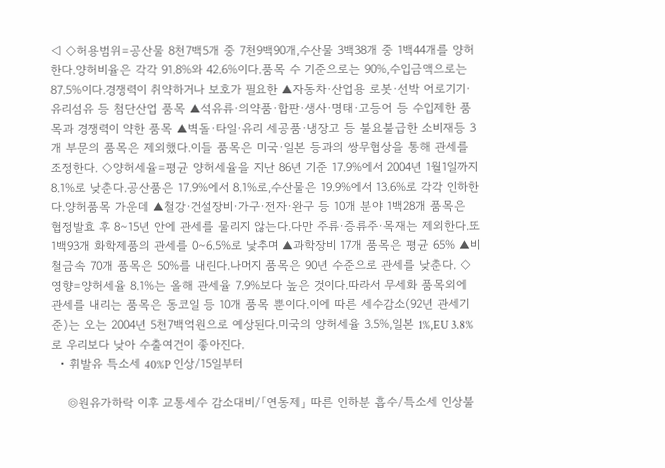◁ ◇허용범위=공산물 8천7백5개 중 7천9백90개,수산물 3백38개 중 1백44개를 양허한다.양허비율은 각각 91.8%와 42.6%이다.품목 수 기준으로는 90%,수입금액으로는 87.5%이다.경쟁력이 취약하거나 보호가 필요한 ▲자동차·산업용 로봇·선박 어로기기·유리섬유 등 첨단산업 품목 ▲석유류·의약품·합판·생사·명태·고등어 등 수입제한 품목과 경쟁력이 약한 품목 ▲벽돌·타일·유리 세공품·냉장고 등 불요불급한 소비재등 3개 부문의 품목은 제외했다.이들 품목은 미국·일본 등과의 쌍무협상을 통해 관세를 조정한다. ◇양허세율=평균 양허세율을 지난 86년 기준 17.9%에서 2004년 1월1일까지 8.1%로 낮춘다.공산품은 17.9%에서 8.1%로,수산물은 19.9%에서 13.6%로 각각 인하한다.양허품목 가운데 ▲철강·건설장비·가구·전자·완구 등 10개 분야 1백28개 품목은 협정발효 후 8∼15년 안에 관세를 물리지 않는다.다만 주류·증류주·목재는 제외한다.또 1백93개 화학제품의 관세를 0∼6.5%로 낯추며 ▲과학장비 17개 품목은 평균 65% ▲비철금속 70개 품목은 50%를 내린다.나머지 품목은 90년 수준으로 관세를 낮춘다. ◇영향=양허세율 8.1%는 올해 관세율 7.9%보다 높은 것이다.따라서 무세화 품목외에 관세를 내리는 품목은 동코일 등 10개 품목 뿐이다.이에 따른 세수감소(92년 관세기준)는 오는 2004년 5천7백억원으로 예상된다.미국의 양허세율 3.5%,일본 1%,EU 3.8%로 우리보다 낮아 수출여건이 좋아진다.
  • 휘발유 특소세 40%P 인상/15일부터

    ◎원유가하락 이후 교통세수 감소대비/「연동제」 따른 인하분 흡수/특소세 인상불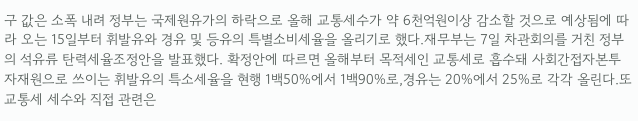구 값은 소폭 내려 정부는 국제원유가의 하락으로 올해 교통세수가 약 6천억원이상 감소할 것으로 예상됨에 따라 오는 15일부터 휘발유와 경유 및 등유의 특별소비세율을 올리기로 했다.재무부는 7일 차관회의를 거친 정부의 석유류 탄력세율조정안을 발표했다. 확정안에 따르면 올해부터 목적세인 교통세로 흡수돼 사회간접자본투자재원으로 쓰이는 휘발유의 특소세율을 현행 1백50%에서 1백90%로,경유는 20%에서 25%로 각각 올린다.또 교통세 세수와 직접 관련은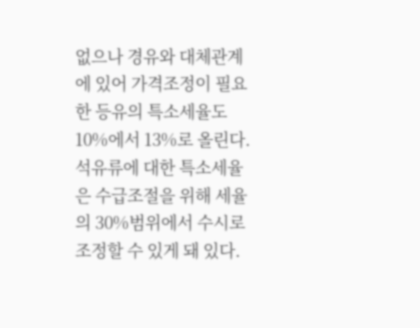없으나 경유와 대체관계에 있어 가격조정이 필요한 등유의 특소세율도 10%에서 13%로 올린다.석유류에 대한 특소세율은 수급조절을 위해 세율의 30%범위에서 수시로 조정할 수 있게 돼 있다.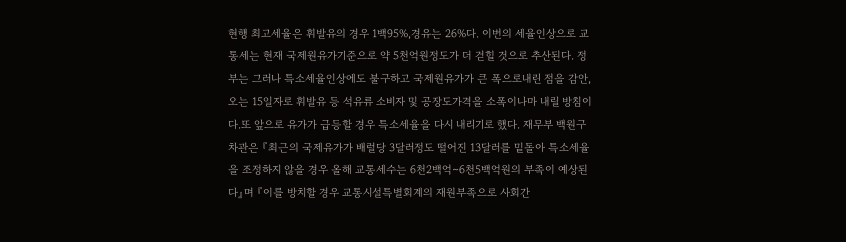현행 최고세율은 휘발유의 경우 1백95%,경유는 26%다. 이번의 세율인상으로 교통세는 현재 국제원유가기준으로 약 5천억원정도가 더 걷힐 것으로 추산된다. 정부는 그러나 특소세율인상에도 불구하고 국제원유가가 큰 폭으로내린 점을 감안,오는 15일자로 휘발유 등 석유류 소비자 및 공장도가격을 소폭이나마 내릴 방침이다.또 앞으로 유가가 급등할 경우 특소세율을 다시 내리기로 했다. 재무부 백원구차관은 『최근의 국제유가가 배럴당 3달러정도 떨어진 13달러를 밑돌아 특소세율을 조정하지 않을 경우 올해 교통세수는 6천2백억∼6천5백억원의 부족이 예상된다』며 『이를 방치할 경우 교통시설특별회계의 재원부족으로 사회간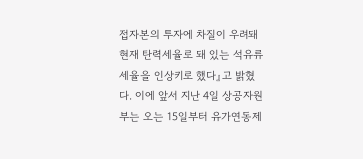접자본의 투자에 차질이 우려돼 현재 탄력세율로 돼 있는 석유류 세율을 인상키로 했다』고 밝혔다. 이에 앞서 지난 4일 상공자원부는 오는 15일부터 유가연동제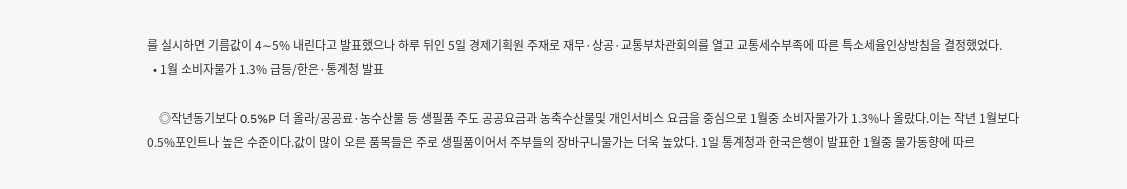를 실시하면 기름값이 4∼5% 내린다고 발표했으나 하루 뒤인 5일 경제기획원 주재로 재무·상공·교통부차관회의를 열고 교통세수부족에 따른 특소세율인상방침을 결정했었다.
  • 1월 소비자물가 1.3% 급등/한은·통계청 발표

    ◎작년동기보다 0.5%P 더 올라/공공료·농수산물 등 생필품 주도 공공요금과 농축수산물및 개인서비스 요금을 중심으로 1월중 소비자물가가 1.3%나 올랐다.이는 작년 1월보다 0.5%포인트나 높은 수준이다.값이 많이 오른 품목들은 주로 생필품이어서 주부들의 장바구니물가는 더욱 높았다. 1일 통계청과 한국은행이 발표한 1월중 물가동향에 따르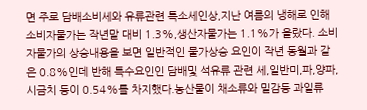면 주로 담배소비세와 유류관련 특소세인상,지난 여름의 냉해로 인해 소비자물가는 작년말 대비 1.3%,생산자물가는 1.1%가 올랐다. 소비자물가의 상승내용을 보면 일반적인 물가상승 요인이 작년 동월과 같은 0.8%인데 반해 특수요인인 담배및 석유류 관련 세,일반미,파,양파,시금치 등이 0.54%를 차지했다.농산물이 채소류와 밀감등 과일류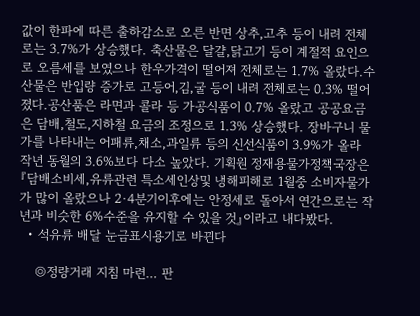값이 한파에 따른 출하감소로 오른 반면 상추,고추 등이 내려 전체로는 3.7%가 상승했다. 축산물은 달걀,닭고기 등이 계절적 요인으로 오름세를 보였으나 한우가격이 떨어져 전체로는 1.7% 올랐다.수산물은 반입량 증가로 고등어,김,굴 등이 내려 전체로는 0.3% 떨어졌다.공산품은 라면과 콜라 등 가공식품이 0.7% 올랐고 공공요금은 담배,철도,지하철 요금의 조정으로 1.3% 상승했다. 장바구니 물가를 나타내는 어패류,채소,과일류 등의 신선식품이 3.9%가 올라 작년 동월의 3.6%보다 다소 높았다. 기획원 정재용물가정책국장은 『담배소비세,유류관련 특소세인상및 냉해피해로 1월중 소비자물가가 많이 올랐으나 2·4분기이후에는 안정세로 돌아서 연간으로는 작년과 비슷한 6%수준을 유지할 수 있을 것』이라고 내다봤다.
  • 석유류 배달 눈금표시용기로 바뀐다

    ◎정량거래 지침 마련… 판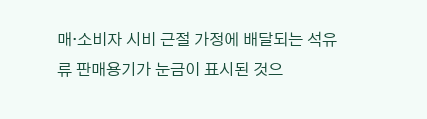매·소비자 시비 근절 가정에 배달되는 석유류 판매용기가 눈금이 표시된 것으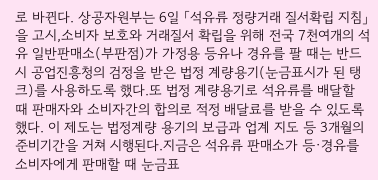로 바뀐다. 상공자원부는 6일 「석유류 정량거래 질서확립 지침」을 고시,소비자 보호와 거래질서 확립을 위해 전국 7천여개의 석유 일반판매소(부판점)가 가정용 등유나 경유를 팔 때는 반드시 공업진흥청의 검정을 받은 법정 계량용기(눈금표시가 된 탱크)를 사용하도록 했다.또 법정 계량용기로 석유류를 배달할 때 판매자와 소비자간의 합의로 적정 배달료를 받을 수 있도록 했다. 이 제도는 법정계량 용기의 보급과 업계 지도 등 3개월의 준비기간을 거쳐 시행된다.지금은 석유류 판매소가 등·경유를 소비자에게 판매할 때 눈금표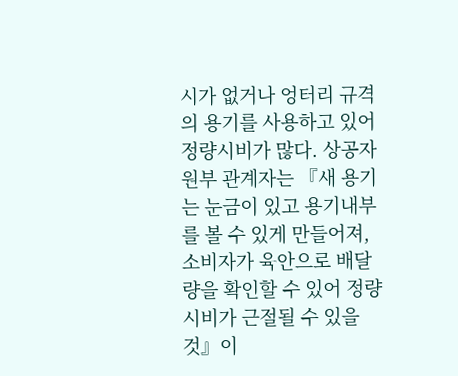시가 없거나 엉터리 규격의 용기를 사용하고 있어 정량시비가 많다. 상공자원부 관계자는 『새 용기는 눈금이 있고 용기내부를 볼 수 있게 만들어져,소비자가 육안으로 배달량을 확인할 수 있어 정량 시비가 근절될 수 있을 것』이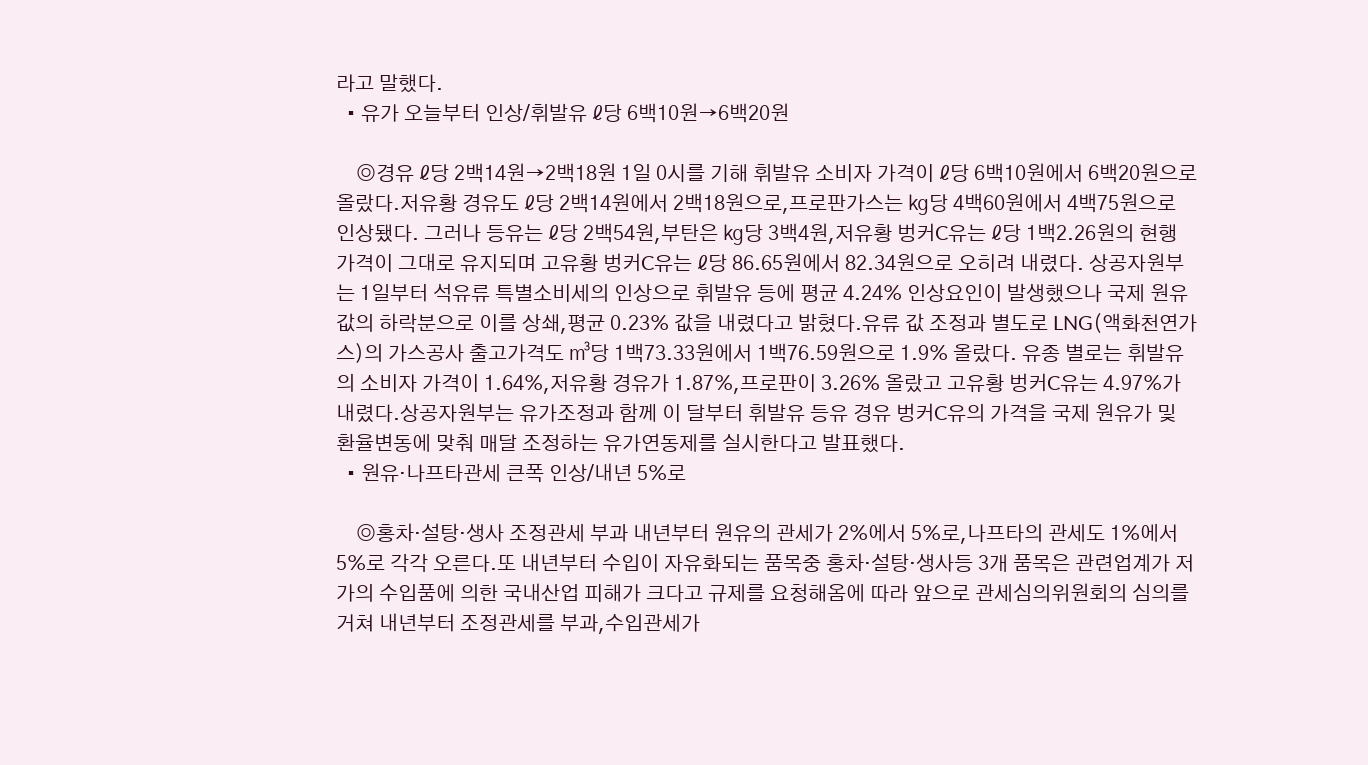라고 말했다.
  • 유가 오늘부터 인상/휘발유 ℓ당 6백10원→6백20원

    ◎경유 ℓ당 2백14원→2백18원 1일 0시를 기해 휘발유 소비자 가격이 ℓ당 6백10원에서 6백20원으로 올랐다.저유황 경유도 ℓ당 2백14원에서 2백18원으로,프로판가스는 ㎏당 4백60원에서 4백75원으로 인상됐다. 그러나 등유는 ℓ당 2백54원,부탄은 ㎏당 3백4원,저유황 벙커C유는 ℓ당 1백2.26원의 현행 가격이 그대로 유지되며 고유황 벙커C유는 ℓ당 86.65원에서 82.34원으로 오히려 내렸다. 상공자원부는 1일부터 석유류 특별소비세의 인상으로 휘발유 등에 평균 4.24% 인상요인이 발생했으나 국제 원유 값의 하락분으로 이를 상쇄,평균 0.23% 값을 내렸다고 밝혔다.유류 값 조정과 별도로 LNG(액화천연가스)의 가스공사 출고가격도 ㎥당 1백73.33원에서 1백76.59원으로 1.9% 올랐다. 유종 별로는 휘발유의 소비자 가격이 1.64%,저유황 경유가 1.87%,프로판이 3.26% 올랐고 고유황 벙커C유는 4.97%가 내렸다.상공자원부는 유가조정과 함께 이 달부터 휘발유 등유 경유 벙커C유의 가격을 국제 원유가 및 환율변동에 맞춰 매달 조정하는 유가연동제를 실시한다고 발표했다.
  • 원유·나프타관세 큰폭 인상/내년 5%로

    ◎홍차·설탕·생사 조정관세 부과 내년부터 원유의 관세가 2%에서 5%로,나프타의 관세도 1%에서 5%로 각각 오른다.또 내년부터 수입이 자유화되는 품목중 홍차·설탕·생사등 3개 품목은 관련업계가 저가의 수입품에 의한 국내산업 피해가 크다고 규제를 요청해옴에 따라 앞으로 관세심의위원회의 심의를 거쳐 내년부터 조정관세를 부과,수입관세가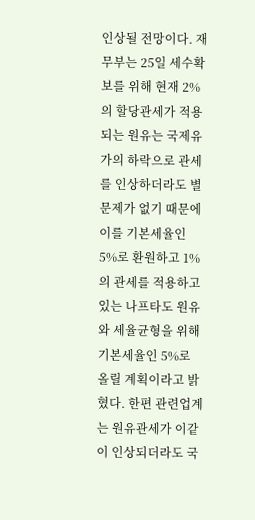인상될 전망이다. 재무부는 25일 세수확보를 위해 현재 2%의 할당관세가 적용되는 원유는 국제유가의 하락으로 관세를 인상하더라도 별 문제가 없기 때문에 이를 기본세율인 5%로 환원하고 1%의 관세를 적용하고 있는 나프타도 원유와 세율균형을 위해 기본세율인 5%로 올릴 계획이라고 밝혔다. 한편 관련업계는 원유관세가 이같이 인상되더라도 국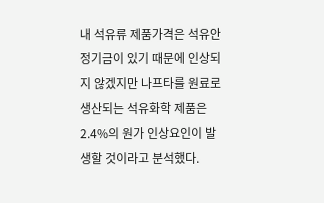내 석유류 제품가격은 석유안정기금이 있기 때문에 인상되지 않겠지만 나프타를 원료로 생산되는 석유화학 제품은 2.4%의 원가 인상요인이 발생할 것이라고 분석했다.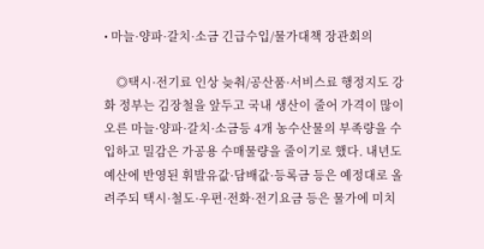• 마늘·양파·갈치·소금 긴급수입/물가대책 장관회의

    ◎택시·전기료 인상 늦춰/공산품·서비스료 행정지도 강화 정부는 김장철을 앞두고 국내 생산이 줄어 가격이 많이 오른 마늘·양파·갈치·소금등 4개 농수산물의 부족량을 수입하고 밀감은 가공용 수매물량을 줄이기로 했다. 내년도 예산에 반영된 휘발유값·담배값·등록금 등은 예정대로 올려주되 택시·철도·우편·전화·전기요금 등은 물가에 미치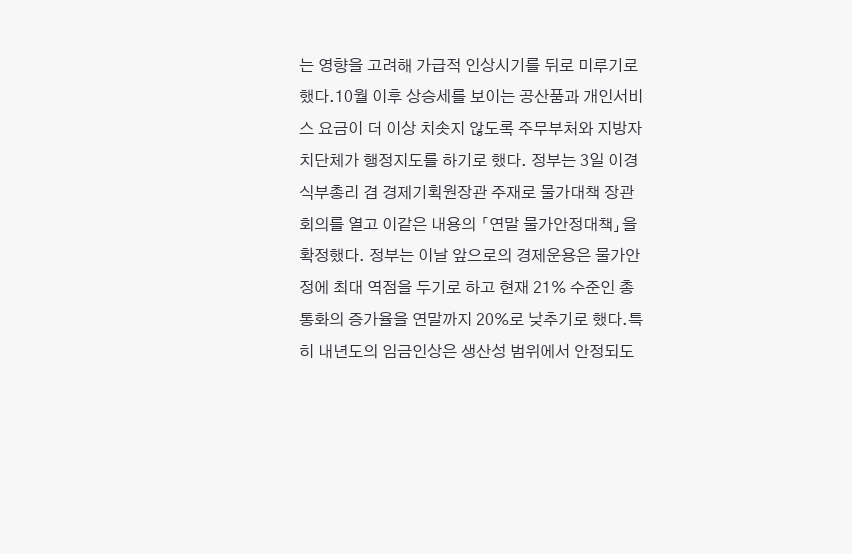는 영향을 고려해 가급적 인상시기를 뒤로 미루기로 했다.10월 이후 상승세를 보이는 공산품과 개인서비스 요금이 더 이상 치솟지 않도록 주무부처와 지방자치단체가 행정지도를 하기로 했다. 정부는 3일 이경식부총리 겸 경제기획원장관 주재로 물가대책 장관회의를 열고 이같은 내용의 「연말 물가안정대책」을 확정했다. 정부는 이날 앞으로의 경제운용은 물가안정에 최대 역점을 두기로 하고 현재 21% 수준인 총통화의 증가율을 연말까지 20%로 낮추기로 했다.특히 내년도의 임금인상은 생산성 범위에서 안정되도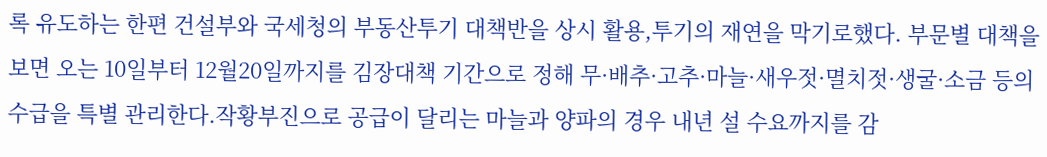록 유도하는 한편 건설부와 국세청의 부동산투기 대책반을 상시 활용,투기의 재연을 막기로했다. 부문별 대책을 보면 오는 10일부터 12월20일까지를 김장대책 기간으로 정해 무·배추·고추·마늘·새우젓·멸치젓·생굴·소금 등의 수급을 특별 관리한다.작황부진으로 공급이 달리는 마늘과 양파의 경우 내년 설 수요까지를 감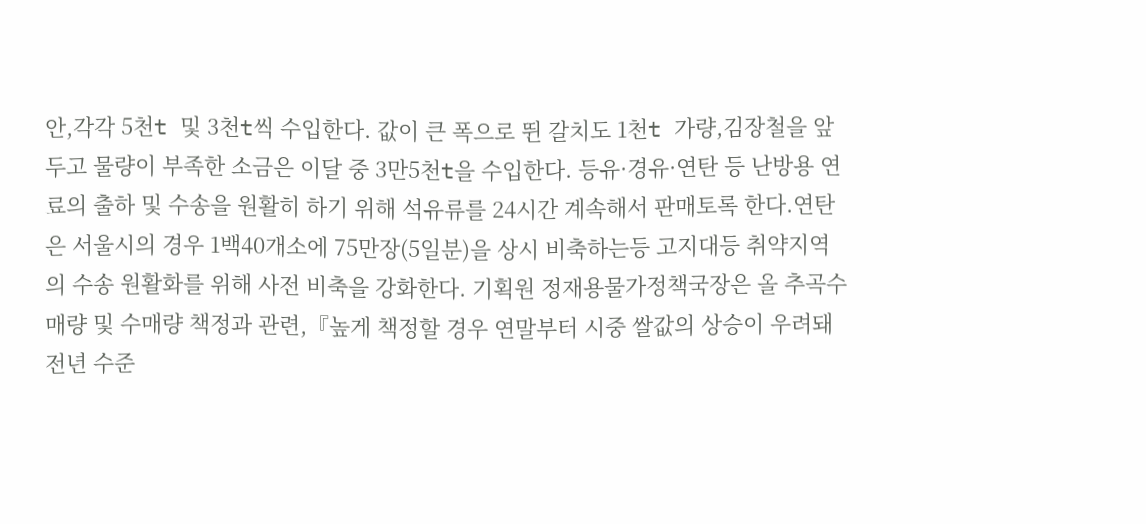안,각각 5천t 및 3천t씩 수입한다. 값이 큰 폭으로 뛴 갈치도 1천t 가량,김장철을 앞두고 물량이 부족한 소금은 이달 중 3만5천t을 수입한다. 등유·경유·연탄 등 난방용 연료의 출하 및 수송을 원활히 하기 위해 석유류를 24시간 계속해서 판매토록 한다.연탄은 서울시의 경우 1백40개소에 75만장(5일분)을 상시 비축하는등 고지대등 취약지역의 수송 원활화를 위해 사전 비축을 강화한다. 기획원 정재용물가정책국장은 올 추곡수매량 및 수매량 책정과 관련,『높게 책정할 경우 연말부터 시중 쌀값의 상승이 우려돼 전년 수준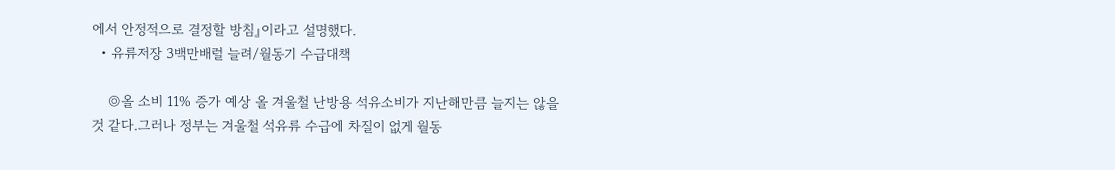에서 안정적으로 결정할 방침』이라고 설명했다.
  • 유류저장 3백만배럴 늘려/월동기 수급대책

    ◎올 소비 11% 증가 예상 올 겨울철 난방용 석유소비가 지난해만큼 늘지는 않을 것 같다.그러나 정부는 겨울철 석유류 수급에 차질이 없게 월동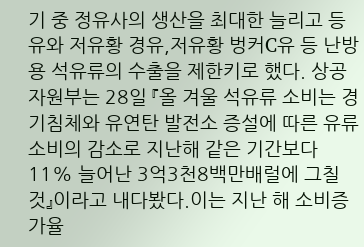기 중 정유사의 생산을 최대한 늘리고 등유와 저유황 경유,저유황 벙커C유 등 난방용 석유류의 수출을 제한키로 했다. 상공자원부는 28일 『올 겨울 석유류 소비는 경기침체와 유연탄 발전소 증설에 따른 유류소비의 감소로 지난해 같은 기간보다 11% 늘어난 3억3천8백만배럴에 그칠 것』이라고 내다봤다.이는 지난 해 소비증가율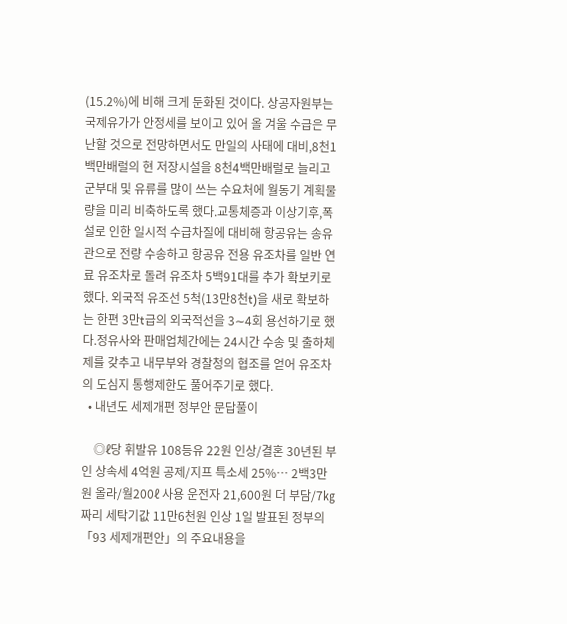(15.2%)에 비해 크게 둔화된 것이다. 상공자원부는 국제유가가 안정세를 보이고 있어 올 겨울 수급은 무난할 것으로 전망하면서도 만일의 사태에 대비,8천1백만배럴의 현 저장시설을 8천4백만배럴로 늘리고 군부대 및 유류를 많이 쓰는 수요처에 월동기 계획물량을 미리 비축하도록 했다.교통체증과 이상기후,폭설로 인한 일시적 수급차질에 대비해 항공유는 송유관으로 전량 수송하고 항공유 전용 유조차를 일반 연료 유조차로 돌려 유조차 5백91대를 추가 확보키로 했다. 외국적 유조선 5척(13만8천t)을 새로 확보하는 한편 3만t급의 외국적선을 3∼4회 용선하기로 했다.정유사와 판매업체간에는 24시간 수송 및 출하체제를 갖추고 내무부와 경찰청의 협조를 얻어 유조차의 도심지 통행제한도 풀어주기로 했다.
  • 내년도 세제개편 정부안 문답풀이

    ◎ℓ당 휘발유 108등유 22원 인상/결혼 30년된 부인 상속세 4억원 공제/지프 특소세 25%… 2백3만원 올라/월200ℓ 사용 운전자 21,600원 더 부담/7㎏짜리 세탁기값 11만6천원 인상 1일 발표된 정부의 「93 세제개편안」의 주요내용을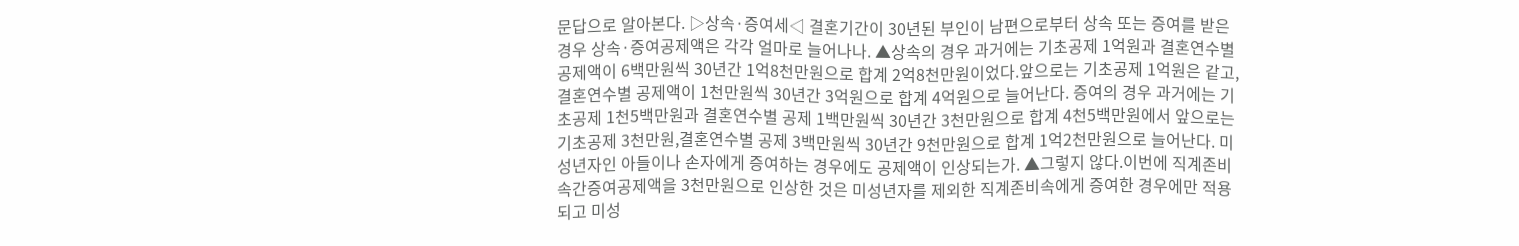문답으로 알아본다. ▷상속·증여세◁ 결혼기간이 30년된 부인이 남편으로부터 상속 또는 증여를 받은 경우 상속·증여공제액은 각각 얼마로 늘어나나. ▲상속의 경우 과거에는 기초공제 1억원과 결혼연수별 공제액이 6백만원씩 30년간 1억8천만원으로 합계 2억8천만원이었다.앞으로는 기초공제 1억원은 같고,결혼연수별 공제액이 1천만원씩 30년간 3억원으로 합계 4억원으로 늘어난다. 증여의 경우 과거에는 기초공제 1천5백만원과 결혼연수별 공제 1백만원씩 30년간 3천만원으로 합계 4천5백만원에서 앞으로는 기초공제 3천만원,결혼연수별 공제 3백만원씩 30년간 9천만원으로 합계 1억2천만원으로 늘어난다. 미성년자인 아들이나 손자에게 증여하는 경우에도 공제액이 인상되는가. ▲그렇지 않다.이번에 직계존비속간증여공제액을 3천만원으로 인상한 것은 미성년자를 제외한 직계존비속에게 증여한 경우에만 적용되고 미성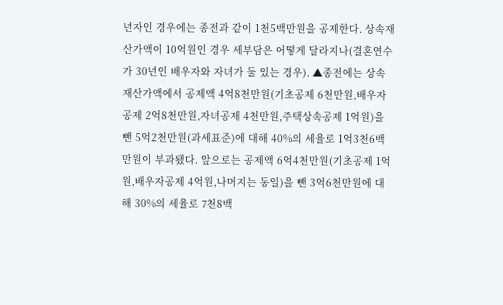년자인 경우에는 종전과 같이 1천5백만원을 공제한다. 상속재산가액이 10억원인 경우 세부담은 어떻게 달라지나(결혼연수가 30년인 배우자와 자녀가 둘 있는 경우). ▲종전에는 상속재산가액에서 공제액 4억8천만원(기초공제 6천만원,배우자공제 2억8천만원,자녀공제 4천만원,주택상속공제 1억원)을 뺀 5억2천만원(과세표준)에 대해 40%의 세율로 1억3천6백만원이 부과됐다. 앞으로는 공제액 6억4천만원(기초공제 1억원,배우자공제 4억원,나머지는 동일)을 뺀 3억6천만원에 대해 30%의 세율로 7천8백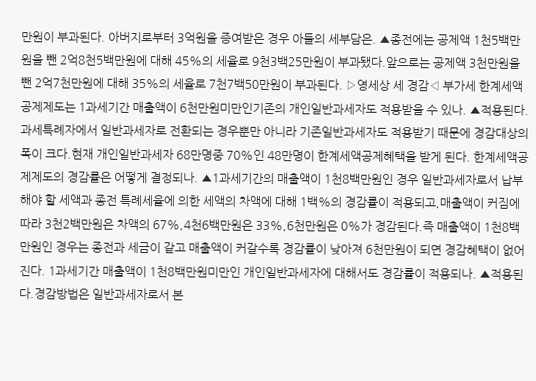만원이 부과된다. 아버지로부터 3억원을 증여받은 경우 아들의 세부담은. ▲종전에는 공제액 1천5백만원을 뺀 2억8천5백만원에 대해 45%의 세율로 9천3백25만원이 부과됐다.앞으로는 공제액 3천만원을 뺀 2억7천만원에 대해 35%의 세율로 7천7백50만원이 부과된다. ▷영세상 세 경감◁ 부가세 한계세액공제제도는 1과세기간 매출액이 6천만원미만인기존의 개인일반과세자도 적용받을 수 있나. ▲적용된다.과세특례자에서 일반과세자로 전환되는 경우뿐만 아니라 기존일반과세자도 적용받기 때문에 경감대상의 폭이 크다.현재 개인일반과세자 68만명중 70%인 48만명이 한계세액공제혜택을 받게 된다. 한계세액공제제도의 경감률은 어떻게 결정되나. ▲1과세기간의 매출액이 1천8백만원인 경우 일반과세자로서 납부해야 할 세액과 종전 특례세율에 의한 세액의 차액에 대해 1백%의 경감률이 적용되고,매출액이 커짐에 따라 3천2백만원은 차액의 67%,4천6백만원은 33%,6천만원은 0%가 경감된다.즉 매출액이 1천8백만원인 경우는 종전과 세금이 같고 매출액이 커갈수록 경감률이 낮아져 6천만원이 되면 경감혜택이 없어진다. 1과세기간 매출액이 1천8백만원미만인 개인일반과세자에 대해서도 경감률이 적용되나. ▲적용된다.경감방법은 일반과세자로서 본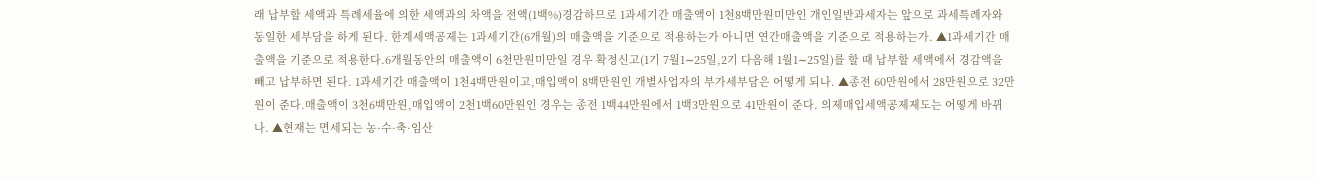래 납부할 세액과 특례세율에 의한 세액과의 차액을 전액(1백%)경감하므로 1과세기간 매출액이 1천8백만원미만인 개인일반과세자는 앞으로 과세특례자와 동일한 세부담을 하게 된다. 한계세액공제는 1과세기간(6개월)의 매출액을 기준으로 적용하는가 아니면 연간매출액을 기준으로 적용하는가. ▲1과세기간 매출액을 기준으로 적용한다.6개월동안의 매출액이 6천만원미만일 경우 확정신고(1기 7월1∼25일,2기 다음해 1월1∼25일)를 할 때 납부할 세액에서 경감액을 빼고 납부하면 된다. 1과세기간 매출액이 1천4백만원이고,매입액이 8백만원인 개별사업자의 부가세부담은 어떻게 되나. ▲종전 60만원에서 28만원으로 32만원이 준다.매출액이 3천6백만원,매입액이 2천1백60만원인 경우는 종전 1백44만원에서 1백3만원으로 41만원이 준다. 의제매입세액공제제도는 어떻게 바뀌나. ▲현재는 면세되는 농·수·축·임산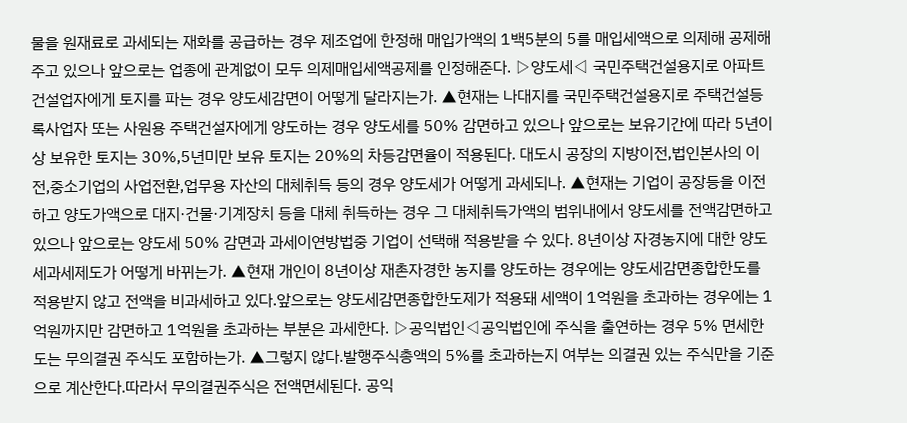물을 원재료로 과세되는 재화를 공급하는 경우 제조업에 한정해 매입가액의 1백5분의 5를 매입세액으로 의제해 공제해주고 있으나 앞으로는 업종에 관계없이 모두 의제매입세액공제를 인정해준다. ▷양도세◁ 국민주택건설용지로 아파트건설업자에게 토지를 파는 경우 양도세감면이 어떻게 달라지는가. ▲현재는 나대지를 국민주택건설용지로 주택건설등록사업자 또는 사원용 주택건설자에게 양도하는 경우 양도세를 50% 감면하고 있으나 앞으로는 보유기간에 따라 5년이상 보유한 토지는 30%,5년미만 보유 토지는 20%의 차등감면율이 적용된다. 대도시 공장의 지방이전,법인본사의 이전,중소기업의 사업전환,업무용 자산의 대체취득 등의 경우 양도세가 어떻게 과세되나. ▲현재는 기업이 공장등을 이전하고 양도가액으로 대지·건물·기계장치 등을 대체 취득하는 경우 그 대체취득가액의 범위내에서 양도세를 전액감면하고 있으나 앞으로는 양도세 50% 감면과 과세이연방법중 기업이 선택해 적용받을 수 있다. 8년이상 자경농지에 대한 양도세과세제도가 어떻게 바뀌는가. ▲현재 개인이 8년이상 재촌자경한 농지를 양도하는 경우에는 양도세감면종합한도를 적용받지 않고 전액을 비과세하고 있다.앞으로는 양도세감면종합한도제가 적용돼 세액이 1억원을 초과하는 경우에는 1억원까지만 감면하고 1억원을 초과하는 부분은 과세한다. ▷공익법인◁공익법인에 주식을 출연하는 경우 5% 면세한도는 무의결권 주식도 포함하는가. ▲그렇지 않다.발행주식총액의 5%를 초과하는지 여부는 의결권 있는 주식만을 기준으로 계산한다.따라서 무의결권주식은 전액면세된다. 공익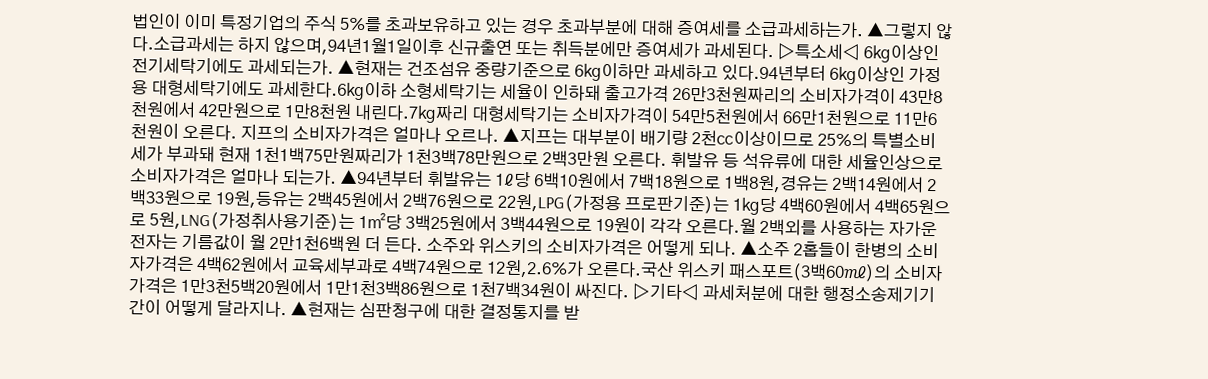법인이 이미 특정기업의 주식 5%를 초과보유하고 있는 경우 초과부분에 대해 증여세를 소급과세하는가. ▲그렇지 않다.소급과세는 하지 않으며,94년1월1일이후 신규출연 또는 취득분에만 증여세가 과세된다. ▷특소세◁ 6㎏이상인 전기세탁기에도 과세되는가. ▲현재는 건조섬유 중량기준으로 6㎏이하만 과세하고 있다.94년부터 6㎏이상인 가정용 대형세탁기에도 과세한다.6㎏이하 소형세탁기는 세율이 인하돼 출고가격 26만3천원짜리의 소비자가격이 43만8천원에서 42만원으로 1만8천원 내린다.7㎏짜리 대형세탁기는 소비자가격이 54만5천원에서 66만1천원으로 11만6천원이 오른다. 지프의 소비자가격은 얼마나 오르나. ▲지프는 대부분이 배기량 2천㏄이상이므로 25%의 특별소비세가 부과돼 현재 1천1백75만원짜리가 1천3백78만원으로 2백3만원 오른다. 휘발유 등 석유류에 대한 세율인상으로 소비자가격은 얼마나 되는가. ▲94년부터 휘발유는 1ℓ당 6백10원에서 7백18원으로 1백8원,경유는 2백14원에서 2백33원으로 19원,등유는 2백45원에서 2백76원으로 22원,LPG(가정용 프로판기준)는 1㎏당 4백60원에서 4백65원으로 5원,LNG(가정취사용기준)는 1㎡당 3백25원에서 3백44원으로 19원이 각각 오른다.월 2백외를 사용하는 자가운전자는 기름값이 월 2만1천6백원 더 든다. 소주와 위스키의 소비자가격은 어떻게 되나. ▲소주 2홉들이 한병의 소비자가격은 4백62원에서 교육세부과로 4백74원으로 12원,2.6%가 오른다.국산 위스키 패스포트(3백60㎖)의 소비자가격은 1만3천5백20원에서 1만1천3백86원으로 1천7백34원이 싸진다. ▷기타◁ 과세처분에 대한 행정소송제기기간이 어떻게 달라지나. ▲현재는 심판청구에 대한 결정통지를 받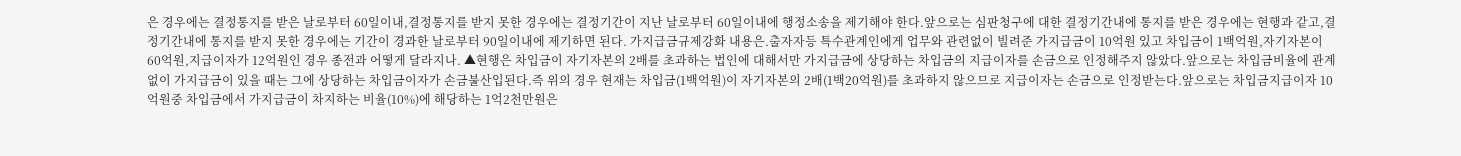은 경우에는 결정통지를 받은 날로부터 60일이내,결정통지를 받지 못한 경우에는 결정기간이 지난 날로부터 60일이내에 행정소송을 제기해야 한다.앞으로는 심판청구에 대한 결정기간내에 통지를 받은 경우에는 현행과 같고,결정기간내에 통지를 받지 못한 경우에는 기간이 경과한 날로부터 90일이내에 제기하면 된다. 가지급금규제강화 내용은.출자자등 특수관계인에게 업무와 관련없이 빌려준 가지급금이 10억원 있고 차입금이 1백억원,자기자본이 60억원,지급이자가 12억원인 경우 종전과 어떻게 달라지나. ▲현행은 차입금이 자기자본의 2배를 초과하는 법인에 대해서만 가지급금에 상당하는 차입금의 지급이자를 손금으로 인정해주지 않았다.앞으로는 차입금비율에 관계없이 가지급금이 있을 때는 그에 상당하는 차입금이자가 손금불산입된다.즉 위의 경우 현재는 차입금(1백억원)이 자기자본의 2배(1백20억원)를 초과하지 않으므로 지급이자는 손금으로 인정받는다.앞으로는 차입금지급이자 10억원중 차입금에서 가지급금이 차지하는 비율(10%)에 해당하는 1억2천만원은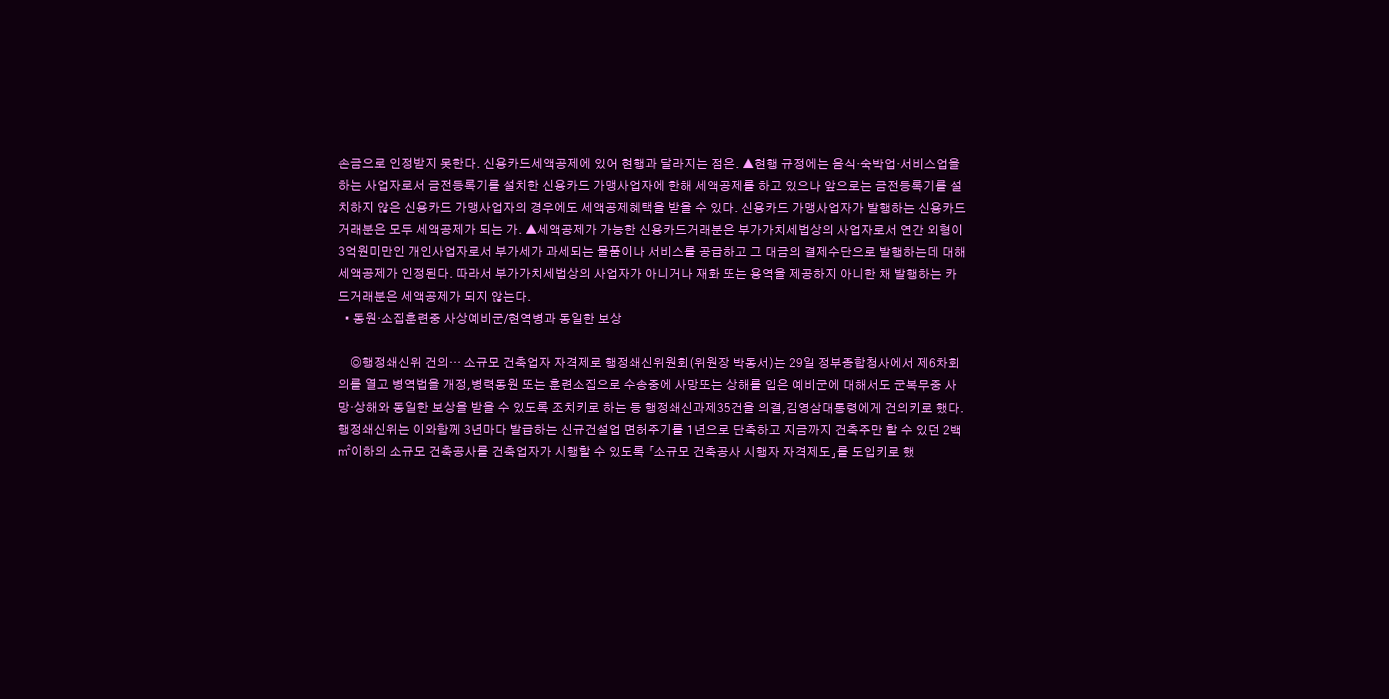손금으로 인정받지 못한다. 신용카드세액공제에 있어 현행과 달라지는 점은. ▲현행 규정에는 음식·숙박업·서비스업을 하는 사업자로서 금전등록기를 설치한 신용카드 가맹사업자에 한해 세액공제를 하고 있으나 앞으로는 금전등록기를 설치하지 않은 신용카드 가맹사업자의 경우에도 세액공제혜택을 받을 수 있다. 신용카드 가맹사업자가 발행하는 신용카드거래분은 모두 세액공제가 되는 가. ▲세액공제가 가능한 신용카드거래분은 부가가치세법상의 사업자로서 연간 외형이 3억원미만인 개인사업자로서 부가세가 과세되는 물품이나 서비스를 공급하고 그 대금의 결제수단으로 발행하는데 대해 세액공제가 인정된다. 따라서 부가가치세법상의 사업자가 아니거나 재화 또는 용역을 제공하지 아니한 채 발행하는 카드거래분은 세액공제가 되지 않는다.
  • 동원·소집훈련중 사상예비군/현역병과 동일한 보상

    ◎행정쇄신위 건의… 소규모 건축업자 자격제로 행정쇄신위원회(위원장 박동서)는 29일 정부종합청사에서 제6차회의를 열고 병역법을 개정,병력동원 또는 훈련소집으로 수송중에 사망또는 상해를 입은 예비군에 대해서도 군복무중 사망·상해와 동일한 보상을 받을 수 있도록 조치키로 하는 등 행정쇄신과제35건을 의결,김영삼대통령에게 건의키로 했다. 행정쇄신위는 이와함께 3년마다 발급하는 신규건설업 면허주기를 1년으로 단축하고 지금까지 건축주만 할 수 있던 2백㎡이하의 소규모 건축공사를 건축업자가 시행할 수 있도록 「소규모 건축공사 시행자 자격제도」를 도입키로 했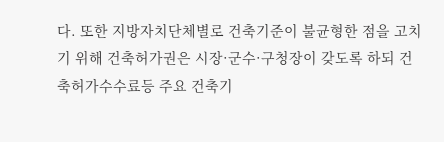다. 또한 지방자치단체별로 건축기준이 불균형한 점을 고치기 위해 건축허가권은 시장·군수·구청장이 갖도록 하되 건축허가수수료등 주요 건축기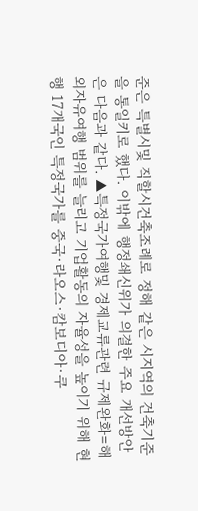준은 특별시및 직할시건축조례로 정해 같은 시지역의 건축기준을 통일키로 했다. 이밖에 행정쇄신위가 의결한 주요 개선방안은 다음과 같다. ▲특정국가여행및 경제교류관련 규제완화=해외자유여행 범위를 늘리고 기업활동의 자율성을 높이기 위해 현행 17개국인 특정국가를 중국·라오스·캄보디아·쿠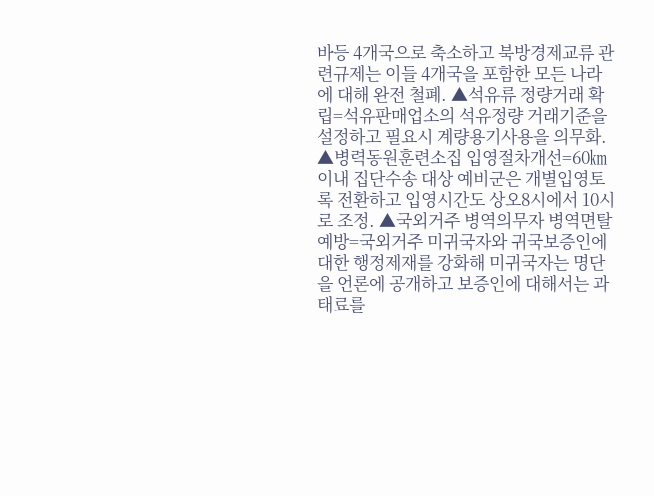바등 4개국으로 축소하고 북방경제교류 관련규제는 이들 4개국을 포함한 모든 나라에 대해 완전 철폐. ▲석유류 정량거래 확립=석유판매업소의 석유정량 거래기준을 설정하고 필요시 계량용기사용을 의무화. ▲병력동원훈련소집 입영절차개선=60㎞이내 집단수송 대상 예비군은 개별입영토록 전환하고 입영시간도 상오8시에서 10시로 조정. ▲국외거주 병역의무자 병역면탈예방=국외거주 미귀국자와 귀국보증인에 대한 행정제재를 강화해 미귀국자는 명단을 언론에 공개하고 보증인에 대해서는 과태료를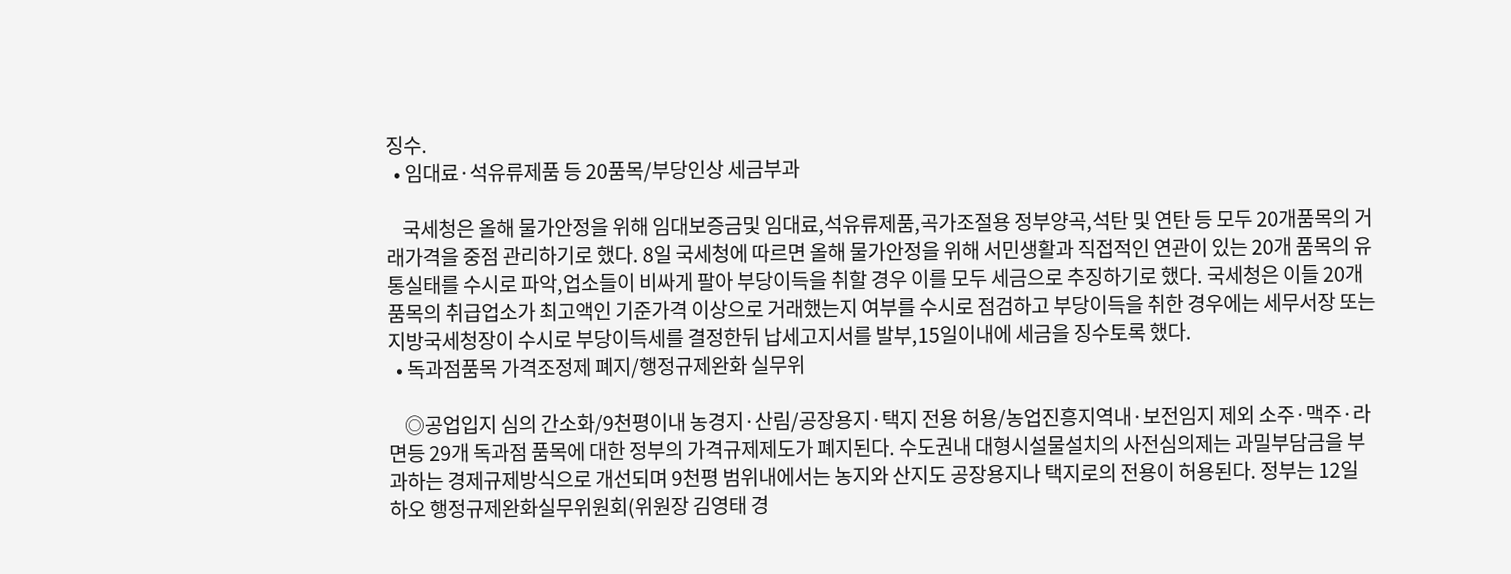징수.
  • 임대료·석유류제품 등 20품목/부당인상 세금부과

    국세청은 올해 물가안정을 위해 임대보증금및 임대료,석유류제품,곡가조절용 정부양곡,석탄 및 연탄 등 모두 20개품목의 거래가격을 중점 관리하기로 했다. 8일 국세청에 따르면 올해 물가안정을 위해 서민생활과 직접적인 연관이 있는 20개 품목의 유통실태를 수시로 파악,업소들이 비싸게 팔아 부당이득을 취할 경우 이를 모두 세금으로 추징하기로 했다. 국세청은 이들 20개 품목의 취급업소가 최고액인 기준가격 이상으로 거래했는지 여부를 수시로 점검하고 부당이득을 취한 경우에는 세무서장 또는 지방국세청장이 수시로 부당이득세를 결정한뒤 납세고지서를 발부,15일이내에 세금을 징수토록 했다.
  • 독과점품목 가격조정제 폐지/행정규제완화 실무위

    ◎공업입지 심의 간소화/9천평이내 농경지·산림/공장용지·택지 전용 허용/농업진흥지역내·보전임지 제외 소주·맥주·라면등 29개 독과점 품목에 대한 정부의 가격규제제도가 폐지된다. 수도권내 대형시설물설치의 사전심의제는 과밀부담금을 부과하는 경제규제방식으로 개선되며 9천평 범위내에서는 농지와 산지도 공장용지나 택지로의 전용이 허용된다. 정부는 12일 하오 행정규제완화실무위원회(위원장 김영태 경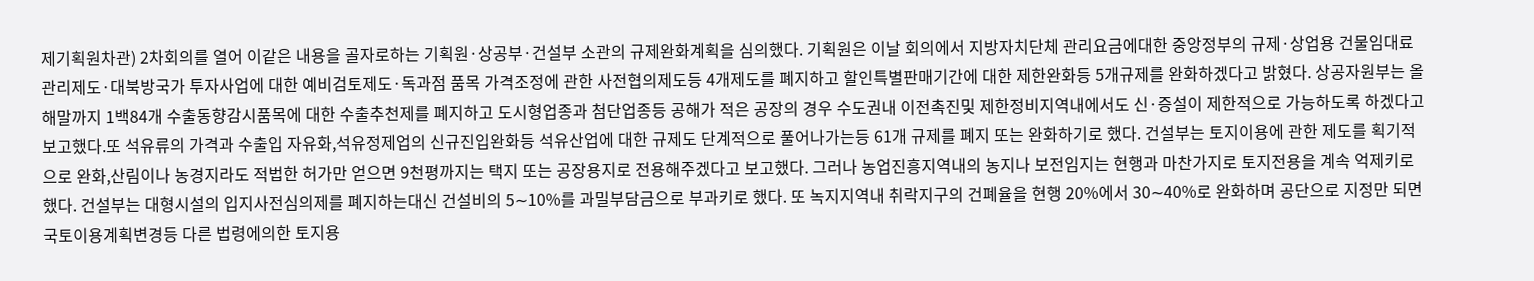제기획원차관) 2차회의를 열어 이같은 내용을 골자로하는 기획원·상공부·건설부 소관의 규제완화계획을 심의했다. 기획원은 이날 회의에서 지방자치단체 관리요금에대한 중앙정부의 규제·상업용 건물임대료 관리제도·대북방국가 투자사업에 대한 예비검토제도·독과점 품목 가격조정에 관한 사전협의제도등 4개제도를 폐지하고 할인특별판매기간에 대한 제한완화등 5개규제를 완화하겠다고 밝혔다. 상공자원부는 올해말까지 1백84개 수출동향감시품목에 대한 수출추천제를 폐지하고 도시형업종과 첨단업종등 공해가 적은 공장의 경우 수도권내 이전촉진및 제한정비지역내에서도 신·증설이 제한적으로 가능하도록 하겠다고 보고했다.또 석유류의 가격과 수출입 자유화,석유정제업의 신규진입완화등 석유산업에 대한 규제도 단계적으로 풀어나가는등 61개 규제를 폐지 또는 완화하기로 했다. 건설부는 토지이용에 관한 제도를 획기적으로 완화,산림이나 농경지라도 적법한 허가만 얻으면 9천평까지는 택지 또는 공장용지로 전용해주겠다고 보고했다. 그러나 농업진흥지역내의 농지나 보전임지는 현행과 마찬가지로 토지전용을 계속 억제키로 했다. 건설부는 대형시설의 입지사전심의제를 폐지하는대신 건설비의 5∼10%를 과밀부담금으로 부과키로 했다. 또 녹지지역내 취락지구의 건폐율을 현행 20%에서 30∼40%로 완화하며 공단으로 지정만 되면 국토이용계획변경등 다른 법령에의한 토지용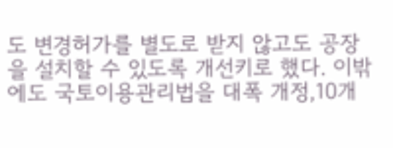도 변경허가를 별도로 받지 않고도 공장을 설치할 수 있도록 개선키로 했다. 이밖에도 국토이용관리법을 대폭 개정,10개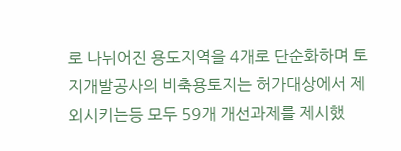로 나뉘어진 용도지역을 4개로 단순화하며 토지개발공사의 비축용토지는 허가대상에서 제외시키는등 모두 59개 개선과제를 제시했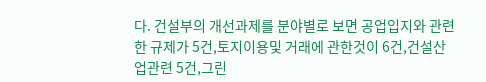다. 건설부의 개선과제를 분야별로 보면 공업입지와 관련한 규제가 5건,토지이용및 거래에 관한것이 6건,건설산업관련 5건,그린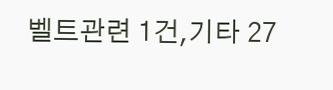벨트관련 1건,기타 27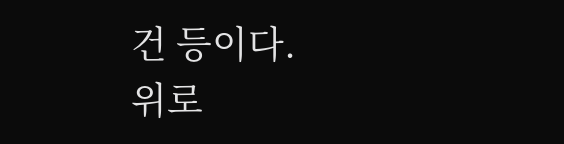건 등이다.
위로